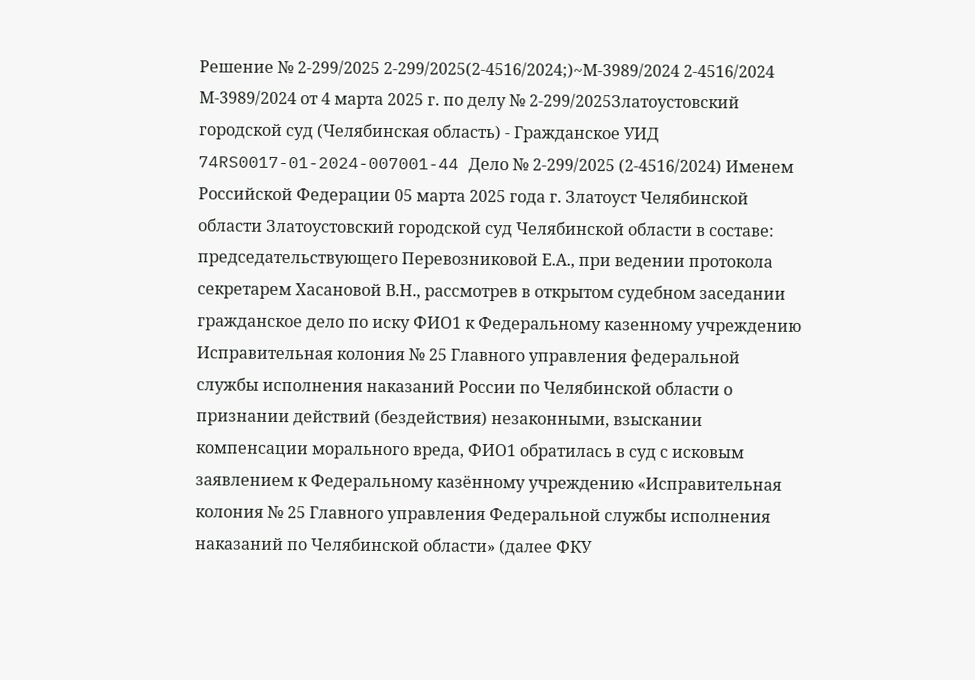Решение № 2-299/2025 2-299/2025(2-4516/2024;)~М-3989/2024 2-4516/2024 М-3989/2024 от 4 марта 2025 г. по делу № 2-299/2025Златоустовский городской суд (Челябинская область) - Гражданское УИД 74RS0017-01-2024-007001-44 Дело № 2-299/2025 (2-4516/2024) Именем Российской Федерации 05 марта 2025 года г. Златоуст Челябинской области Златоустовский городской суд Челябинской области в составе: председательствующего Перевозниковой Е.А., при ведении протокола секретарем Хасановой В.Н., рассмотрев в открытом судебном заседании гражданское дело по иску ФИО1 к Федеральному казенному учреждению Исправительная колония № 25 Главного управления федеральной службы исполнения наказаний России по Челябинской области о признании действий (бездействия) незаконными, взыскании компенсации морального вреда, ФИО1 обратилась в суд с исковым заявлением к Федеральному казённому учреждению «Исправительная колония № 25 Главного управления Федеральной службы исполнения наказаний по Челябинской области» (далее ФКУ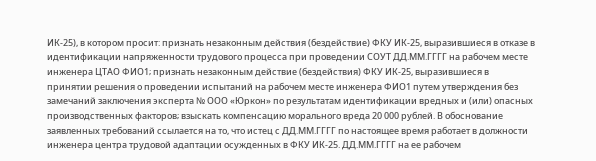ИК-25), в котором просит: признать незаконным действия (бездействие) ФКУ ИК-25, выразившиеся в отказе в идентификации напряженности трудового процесса при проведении СОУТ ДД.ММ.ГГГГ на рабочем месте инженера ЦТАО ФИО1; признать незаконным действие (бездействия) ФКУ ИК-25, выразившиеся в принятии решения о проведении испытаний на рабочем месте инженера ФИО1 путем утверждения без замечаний заключения эксперта № ООО «Юркон» по результатам идентификации вредных и (или) опасных производственных факторов; взыскать компенсацию морального вреда 20 000 рублей. В обоснование заявленных требований ссылается на то, что истец с ДД.ММ.ГГГГ по настоящее время работает в должности инженера центра трудовой адаптации осужденных в ФКУ ИК-25. ДД.ММ.ГГГГ на ее рабочем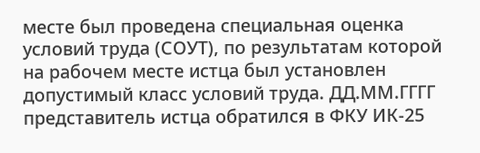месте был проведена специальная оценка условий труда (СОУТ), по результатам которой на рабочем месте истца был установлен допустимый класс условий труда. ДД.ММ.ГГГГ представитель истца обратился в ФКУ ИК-25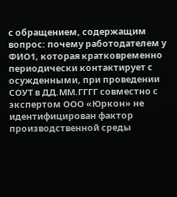с обращением, содержащим вопрос: почему работодателем у ФИО1, которая кратковременно периодически контактирует с осужденными, при проведении СОУТ в ДД.ММ.ГГГГ совместно с экспертом ООО «Юркон» не идентифицирован фактор производственной среды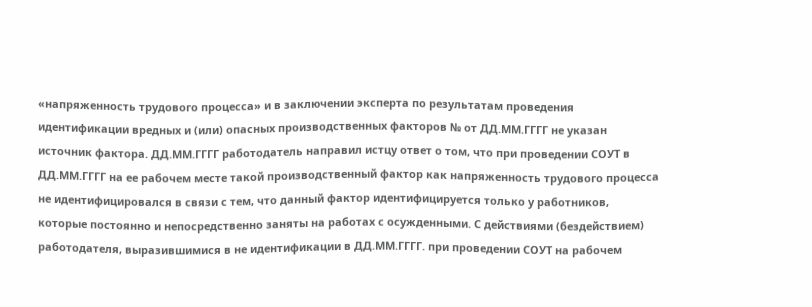«напряженность трудового процесса» и в заключении эксперта по результатам проведения идентификации вредных и (или) опасных производственных факторов № от ДД.ММ.ГГГГ не указан источник фактора. ДД.ММ.ГГГГ работодатель направил истцу ответ о том, что при проведении СОУТ в ДД.ММ.ГГГГ на ее рабочем месте такой производственный фактор как напряженность трудового процесса не идентифицировался в связи с тем, что данный фактор идентифицируется только у работников, которые постоянно и непосредственно заняты на работах с осужденными. С действиями (бездействием) работодателя, выразившимися в не идентификации в ДД.ММ.ГГГГ. при проведении СОУТ на рабочем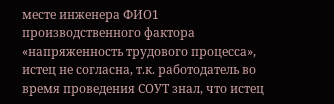месте инженера ФИО1 производственного фактора «напряженность трудового процесса», истец не согласна, т.к. работодатель во время проведения СОУТ знал, что истец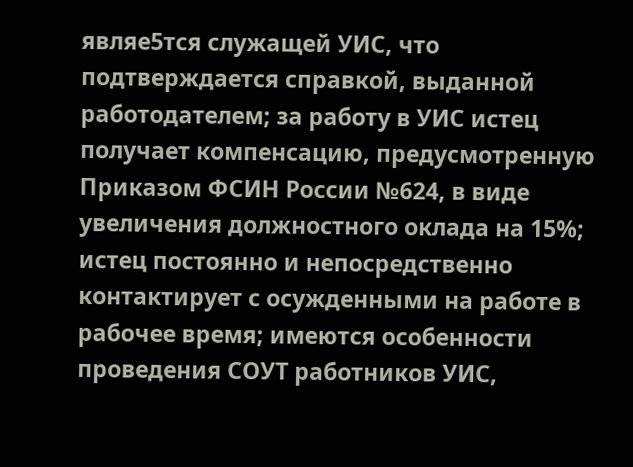являе5тся служащей УИС, что подтверждается справкой, выданной работодателем; за работу в УИС истец получает компенсацию, предусмотренную Приказом ФСИН России №624, в виде увеличения должностного оклада на 15%; истец постоянно и непосредственно контактирует с осужденными на работе в рабочее время; имеются особенности проведения СОУТ работников УИС,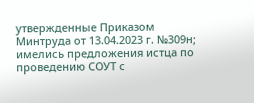утвержденные Приказом Минтруда от 13.04.2023 г. №309н; имелись предложения истца по проведению СОУТ с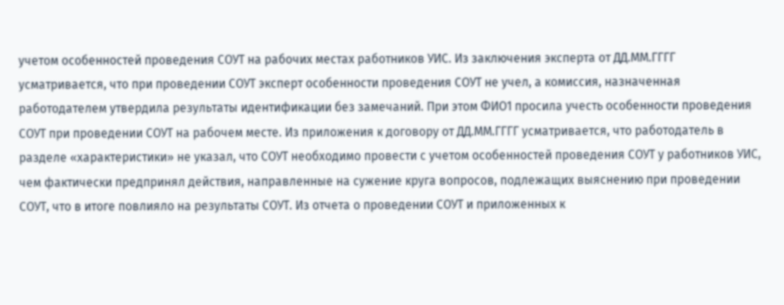учетом особенностей проведения СОУТ на рабочих местах работников УИС. Из заключения эксперта от ДД.ММ.ГГГГ усматривается, что при проведении СОУТ эксперт особенности проведения СОУТ не учел, а комиссия, назначенная работодателем утвердила результаты идентификации без замечаний. При этом ФИО1 просила учесть особенности проведения СОУТ при проведении СОУТ на рабочем месте. Из приложения к договору от ДД.ММ.ГГГГ усматривается, что работодатель в разделе «характеристики» не указал, что СОУТ необходимо провести с учетом особенностей проведения СОУТ у работников УИС, чем фактически предпринял действия, направленные на сужение круга вопросов, подлежащих выяснению при проведении СОУТ, что в итоге повлияло на результаты СОУТ. Из отчета о проведении СОУТ и приложенных к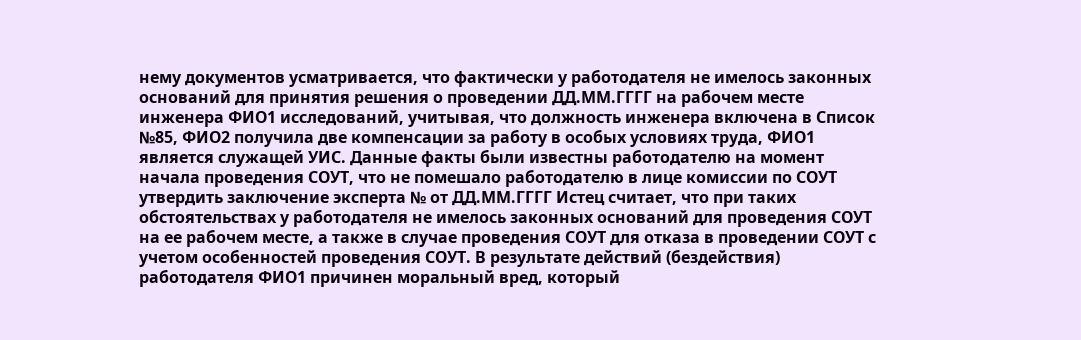нему документов усматривается, что фактически у работодателя не имелось законных оснований для принятия решения о проведении ДД.ММ.ГГГГ на рабочем месте инженера ФИО1 исследований, учитывая, что должность инженера включена в Список №85, ФИО2 получила две компенсации за работу в особых условиях труда, ФИО1 является служащей УИС. Данные факты были известны работодателю на момент начала проведения СОУТ, что не помешало работодателю в лице комиссии по СОУТ утвердить заключение эксперта № от ДД.ММ.ГГГГ Истец считает, что при таких обстоятельствах у работодателя не имелось законных оснований для проведения СОУТ на ее рабочем месте, а также в случае проведения СОУТ для отказа в проведении СОУТ с учетом особенностей проведения СОУТ. В результате действий (бездействия) работодателя ФИО1 причинен моральный вред, который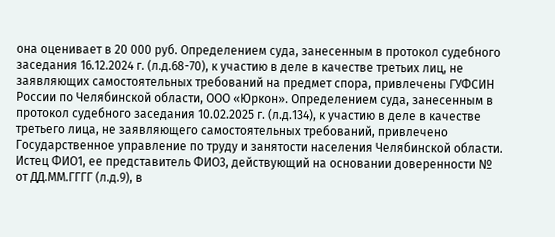она оценивает в 20 000 руб. Определением суда, занесенным в протокол судебного заседания 16.12.2024 г. (л.д.68-70), к участию в деле в качестве третьих лиц, не заявляющих самостоятельных требований на предмет спора, привлечены ГУФСИН России по Челябинской области, ООО «Юркон». Определением суда, занесенным в протокол судебного заседания 10.02.2025 г. (л.д.134), к участию в деле в качестве третьего лица, не заявляющего самостоятельных требований, привлечено Государственное управление по труду и занятости населения Челябинской области. Истец ФИО1, ее представитель ФИО3, действующий на основании доверенности № от ДД.ММ.ГГГГ (л.д.9), в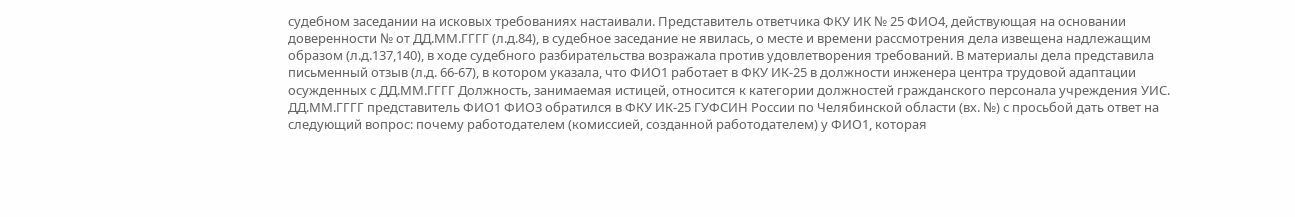судебном заседании на исковых требованиях настаивали. Представитель ответчика ФКУ ИК № 25 ФИО4, действующая на основании доверенности № от ДД.ММ.ГГГГ (л.д.84), в судебное заседание не явилась, о месте и времени рассмотрения дела извещена надлежащим образом (л.д.137,140), в ходе судебного разбирательства возражала против удовлетворения требований. В материалы дела представила письменный отзыв (л.д. 66-67), в котором указала, что ФИО1 работает в ФКУ ИК-25 в должности инженера центра трудовой адаптации осужденных с ДД.ММ.ГГГГ Должность, занимаемая истицей, относится к категории должностей гражданского персонала учреждения УИС. ДД.ММ.ГГГГ представитель ФИО1 ФИО3 обратился в ФКУ ИК-25 ГУФСИН России по Челябинской области (вх. №) с просьбой дать ответ на следующий вопрос: почему работодателем (комиссией, созданной работодателем) у ФИО1, которая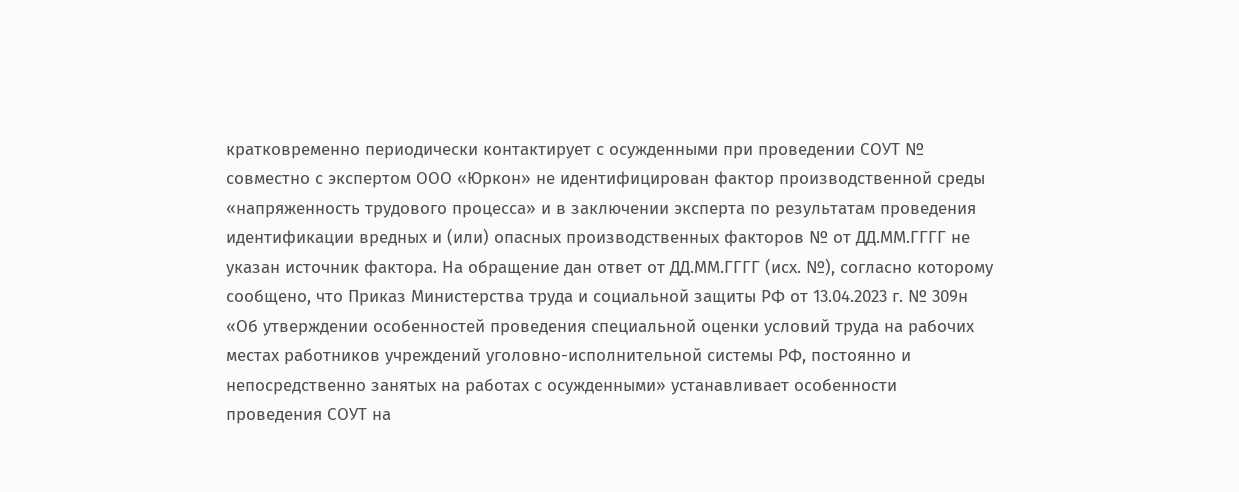кратковременно периодически контактирует с осужденными при проведении СОУТ № совместно с экспертом ООО «Юркон» не идентифицирован фактор производственной среды «напряженность трудового процесса» и в заключении эксперта по результатам проведения идентификации вредных и (или) опасных производственных факторов № от ДД.ММ.ГГГГ не указан источник фактора. На обращение дан ответ от ДД.ММ.ГГГГ (исх. №), согласно которому сообщено, что Приказ Министерства труда и социальной защиты РФ от 13.04.2023 г. № 309н «Об утверждении особенностей проведения специальной оценки условий труда на рабочих местах работников учреждений уголовно-исполнительной системы РФ, постоянно и непосредственно занятых на работах с осужденными» устанавливает особенности проведения СОУТ на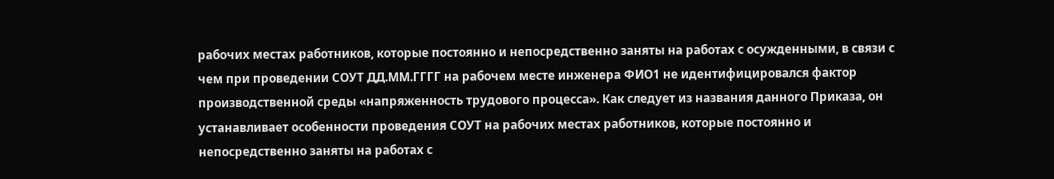рабочих местах работников, которые постоянно и непосредственно заняты на работах с осужденными, в связи с чем при проведении СОУТ ДД.ММ.ГГГГ на рабочем месте инженера ФИО1 не идентифицировался фактор производственной среды «напряженность трудового процесса». Как следует из названия данного Приказа, он устанавливает особенности проведения СОУТ на рабочих местах работников, которые постоянно и непосредственно заняты на работах с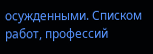осужденными. Списком работ, профессий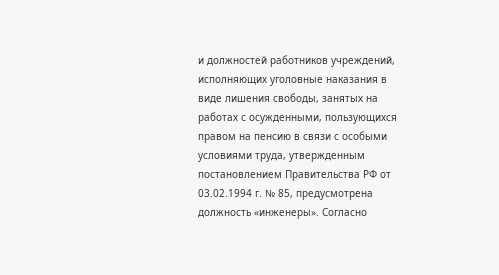и должностей работников учреждений, исполняющих уголовные наказания в виде лишения свободы, занятых на работах с осужденными, пользующихся правом на пенсию в связи с особыми условиями труда, утвержденным постановлением Правительства РФ от 03.02.1994 г. № 85, предусмотрена должность «инженеры». Согласно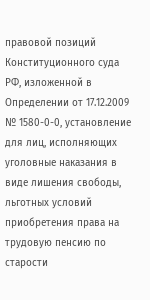правовой позиций Конституционного суда РФ, изложенной в Определении от 17.12.2009 № 1580-0-0, установление для лиц, исполняющих уголовные наказания в виде лишения свободы, льготных условий приобретения права на трудовую пенсию по старости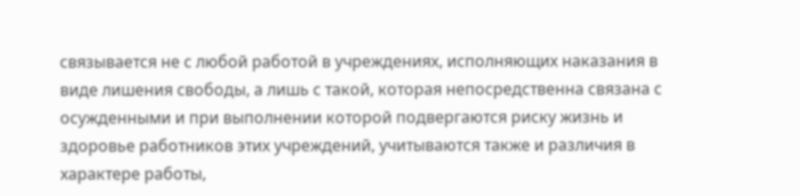связывается не с любой работой в учреждениях, исполняющих наказания в виде лишения свободы, а лишь с такой, которая непосредственна связана с осужденными и при выполнении которой подвергаются риску жизнь и здоровье работников этих учреждений, учитываются также и различия в характере работы,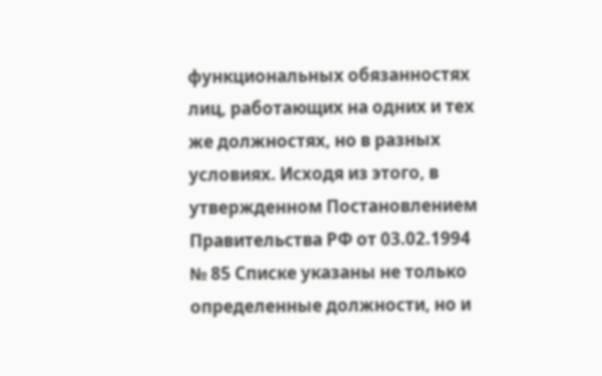функциональных обязанностях лиц, работающих на одних и тех же должностях, но в разных условиях. Исходя из этого, в утвержденном Постановлением Правительства РФ от 03.02.1994 № 85 Списке указаны не только определенные должности, но и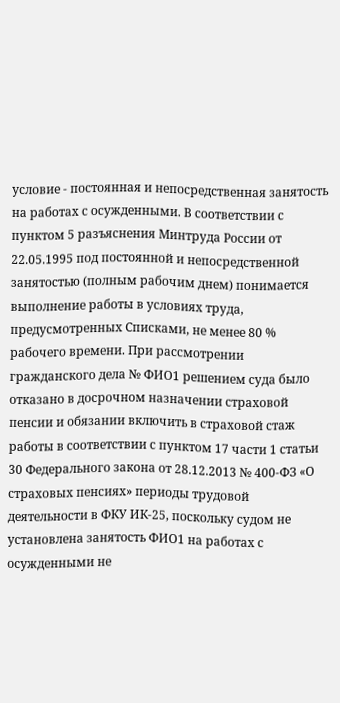условие - постоянная и непосредственная занятость на работах с осужденными. В соответствии с пунктом 5 разъяснения Минтруда России от 22.05.1995 под постоянной и непосредственной занятостью (полным рабочим днем) понимается выполнение работы в условиях труда, предусмотренных Списками, не менее 80 % рабочего времени. При рассмотрении гражданского дела № ФИО1 решением суда было отказано в досрочном назначении страховой пенсии и обязании включить в страховой стаж работы в соответствии с пунктом 17 части 1 статьи 30 Федерального закона от 28.12.2013 № 400-ФЗ «О страховых пенсиях» периоды трудовой деятельности в ФКУ ИК-25, поскольку судом не установлена занятость ФИО1 на работах с осужденными не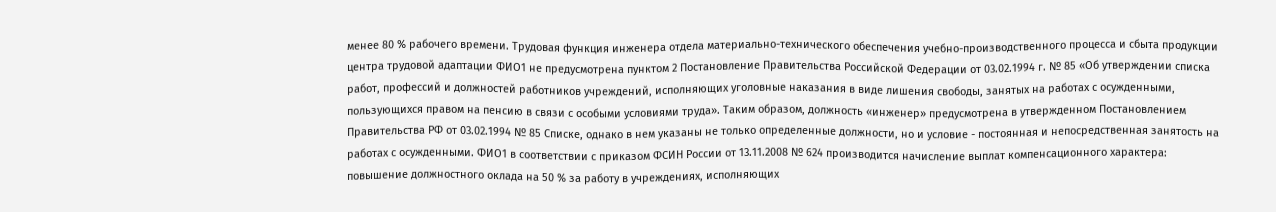менее 80 % рабочего времени. Трудовая функция инженера отдела материально-технического обеспечения учебно-производственного процесса и сбыта продукции центра трудовой адаптации ФИО1 не предусмотрена пунктом 2 Постановление Правительства Российской Федерации от 03.02.1994 г. № 85 «Об утверждении списка работ, профессий и должностей работников учреждений, исполняющих уголовные наказания в виде лишения свободы, занятых на работах с осужденными, пользующихся правом на пенсию в связи с особыми условиями труда». Таким образом, должность «инженер» предусмотрена в утвержденном Постановлением Правительства РФ от 03.02.1994 № 85 Списке, однако в нем указаны не только определенные должности, но и условие - постоянная и непосредственная занятость на работах с осужденными. ФИО1 в соответствии с приказом ФСИН России от 13.11.2008 № 624 производится начисление выплат компенсационного характера: повышение должностного оклада на 50 % за работу в учреждениях, исполняющих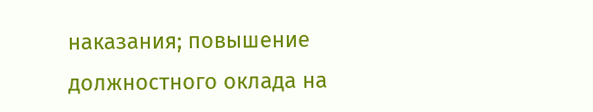наказания; повышение должностного оклада на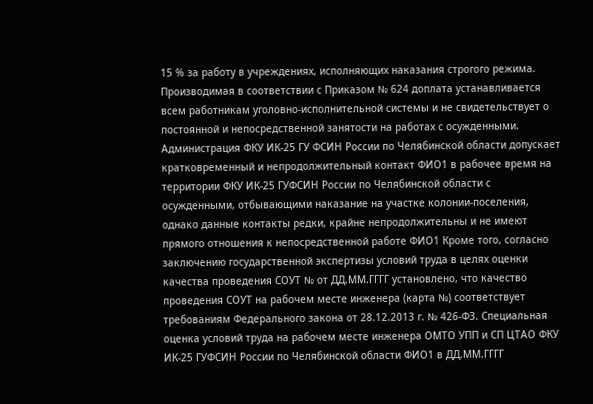15 % за работу в учреждениях, исполняющих наказания строгого режима. Производимая в соответствии с Приказом № 624 доплата устанавливается всем работникам уголовно-исполнительной системы и не свидетельствует о постоянной и непосредственной занятости на работах с осужденными. Администрация ФКУ ИК-25 ГУ ФСИН России по Челябинской области допускает кратковременный и непродолжительный контакт ФИО1 в рабочее время на территории ФКУ ИК-25 ГУФСИН России по Челябинской области с осужденными, отбывающими наказание на участке колонии-поселения, однако данные контакты редки, крайне непродолжительны и не имеют прямого отношения к непосредственной работе ФИО1 Кроме того, согласно заключению государственной экспертизы условий труда в целях оценки качества проведения СОУТ № от ДД.ММ.ГГГГ установлено, что качество проведения СОУТ на рабочем месте инженера (карта №) соответствует требованиям Федерального закона от 28.12.2013 г. № 426-ФЗ. Специальная оценка условий труда на рабочем месте инженера ОМТО УПП и СП ЦТАО ФКУ ИК-25 ГУФСИН России по Челябинской области ФИО1 в ДД.ММ.ГГГГ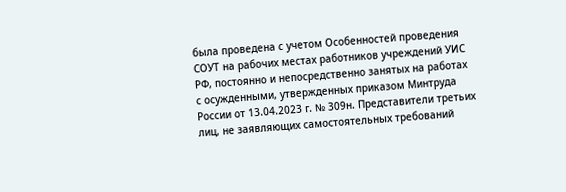была проведена с учетом Особенностей проведения СОУТ на рабочих местах работников учреждений УИС РФ, постоянно и непосредственно занятых на работах с осужденными, утвержденных приказом Минтруда России от 13.04.2023 г. № 309н. Представители третьих лиц, не заявляющих самостоятельных требований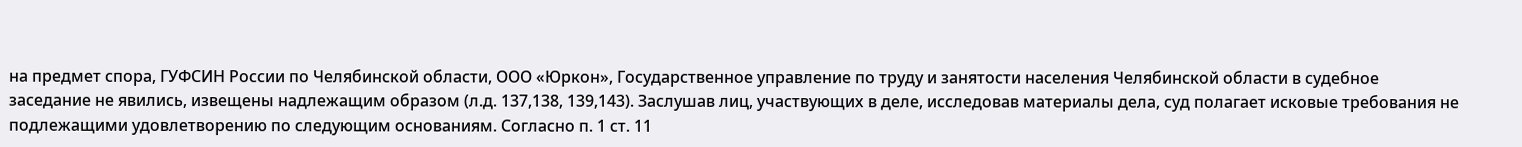на предмет спора, ГУФСИН России по Челябинской области, ООО «Юркон», Государственное управление по труду и занятости населения Челябинской области в судебное заседание не явились, извещены надлежащим образом (л.д. 137,138, 139,143). Заслушав лиц, участвующих в деле, исследовав материалы дела, суд полагает исковые требования не подлежащими удовлетворению по следующим основаниям. Согласно п. 1 ст. 11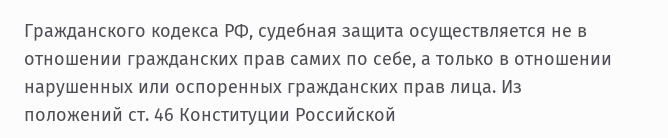Гражданского кодекса РФ, судебная защита осуществляется не в отношении гражданских прав самих по себе, а только в отношении нарушенных или оспоренных гражданских прав лица. Из положений ст. 46 Конституции Российской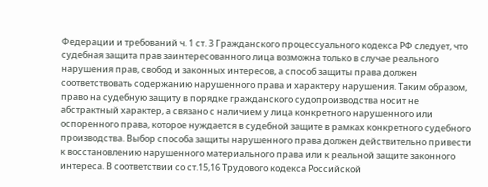Федерации и требований ч. 1 ст. 3 Гражданского процессуального кодекса РФ следует, что судебная защита прав заинтересованного лица возможна только в случае реального нарушения прав, свобод и законных интересов, а способ защиты права должен соответствовать содержанию нарушенного права и характеру нарушения. Таким образом, право на судебную защиту в порядке гражданского судопроизводства носит не абстрактный характер, а связано с наличием у лица конкретного нарушенного или оспоренного права, которое нуждается в судебной защите в рамках конкретного судебного производства. Выбор способа защиты нарушенного права должен действительно привести к восстановлению нарушенного материального права или к реальной защите законного интереса. В соответствии со ст.15,16 Трудового кодекса Российской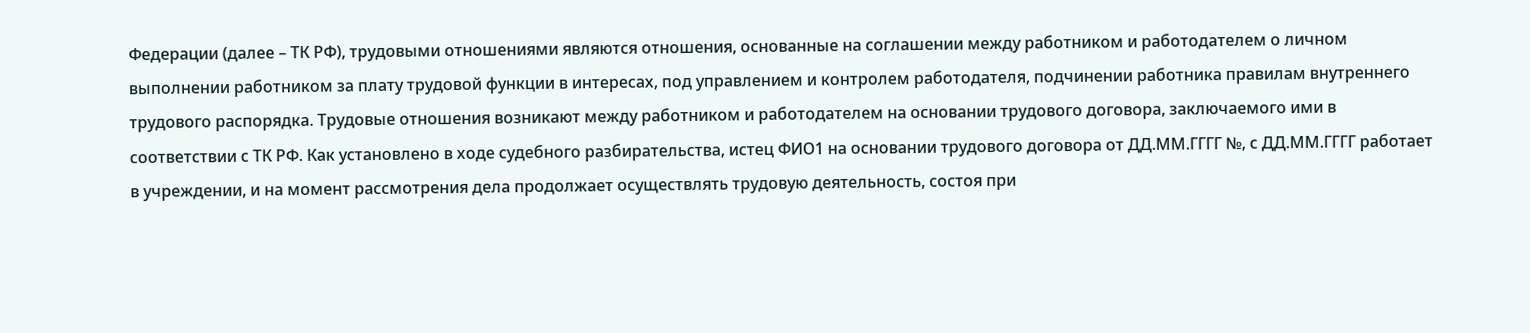Федерации (далее – ТК РФ), трудовыми отношениями являются отношения, основанные на соглашении между работником и работодателем о личном выполнении работником за плату трудовой функции в интересах, под управлением и контролем работодателя, подчинении работника правилам внутреннего трудового распорядка. Трудовые отношения возникают между работником и работодателем на основании трудового договора, заключаемого ими в соответствии с ТК РФ. Как установлено в ходе судебного разбирательства, истец ФИО1 на основании трудового договора от ДД.ММ.ГГГГ №, с ДД.ММ.ГГГГ работает в учреждении, и на момент рассмотрения дела продолжает осуществлять трудовую деятельность, состоя при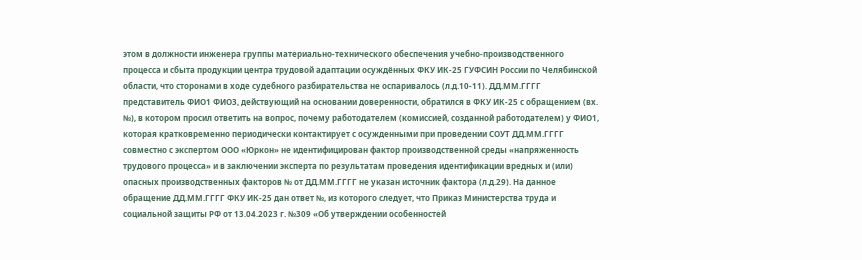этом в должности инженера группы материально-технического обеспечения учебно-производственного процесса и сбыта продукции центра трудовой адаптации осуждённых ФКУ ИК-25 ГУФСИН России по Челябинской области, что сторонами в ходе судебного разбирательства не оспаривалось (л.д.10-11). ДД.ММ.ГГГГ представитель ФИО1 ФИО3, действующий на основании доверенности, обратился в ФКУ ИК-25 с обращением (вх. №), в котором просил ответить на вопрос, почему работодателем (комиссией, созданной работодателем) у ФИО1, которая кратковременно периодически контактирует с осужденными при проведении СОУТ ДД.ММ.ГГГГ совместно с экспертом ООО «Юркон» не идентифицирован фактор производственной среды «напряженность трудового процесса» и в заключении эксперта по результатам проведения идентификации вредных и (или) опасных производственных факторов № от ДД.ММ.ГГГГ не указан источник фактора (л.д.29). На данное обращение ДД.ММ.ГГГГ ФКУ ИК-25 дан ответ №, из которого следует, что Приказ Министерства труда и социальной защиты РФ от 13.04.2023 г. №309 «Об утверждении особенностей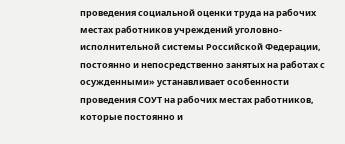проведения социальной оценки труда на рабочих местах работников учреждений уголовно-исполнительной системы Российской Федерации, постоянно и непосредственно занятых на работах с осужденными» устанавливает особенности проведения СОУТ на рабочих местах работников, которые постоянно и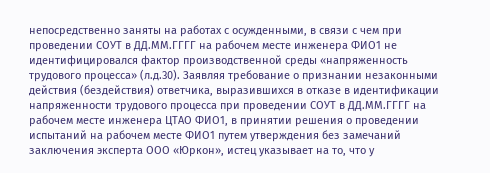непосредственно заняты на работах с осужденными, в связи с чем при проведении СОУТ в ДД.ММ.ГГГГ на рабочем месте инженера ФИО1 не идентифицировался фактор производственной среды «напряженность трудового процесса» (л.д.30). Заявляя требование о признании незаконными действия (бездействия) ответчика, выразившихся в отказе в идентификации напряженности трудового процесса при проведении СОУТ в ДД.ММ.ГГГГ на рабочем месте инженера ЦТАО ФИО1, в принятии решения о проведении испытаний на рабочем месте ФИО1 путем утверждения без замечаний заключения эксперта ООО «Юркон», истец указывает на то, что у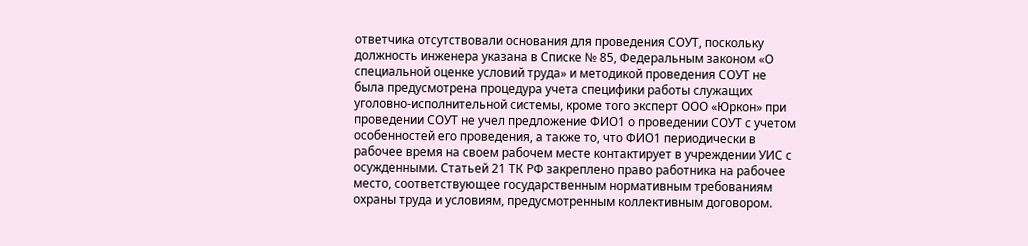ответчика отсутствовали основания для проведения СОУТ, поскольку должность инженера указана в Списке № 85, Федеральным законом «О специальной оценке условий труда» и методикой проведения СОУТ не была предусмотрена процедура учета специфики работы служащих уголовно-исполнительной системы, кроме того эксперт ООО «Юркон» при проведении СОУТ не учел предложение ФИО1 о проведении СОУТ с учетом особенностей его проведения, а также то, что ФИО1 периодически в рабочее время на своем рабочем месте контактирует в учреждении УИС с осужденными. Статьей 21 ТК РФ закреплено право работника на рабочее место, соответствующее государственным нормативным требованиям охраны труда и условиям, предусмотренным коллективным договором.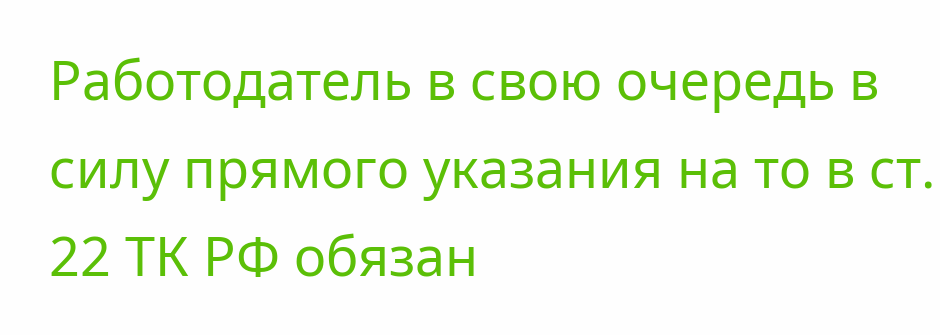Работодатель в свою очередь в силу прямого указания на то в ст. 22 ТК РФ обязан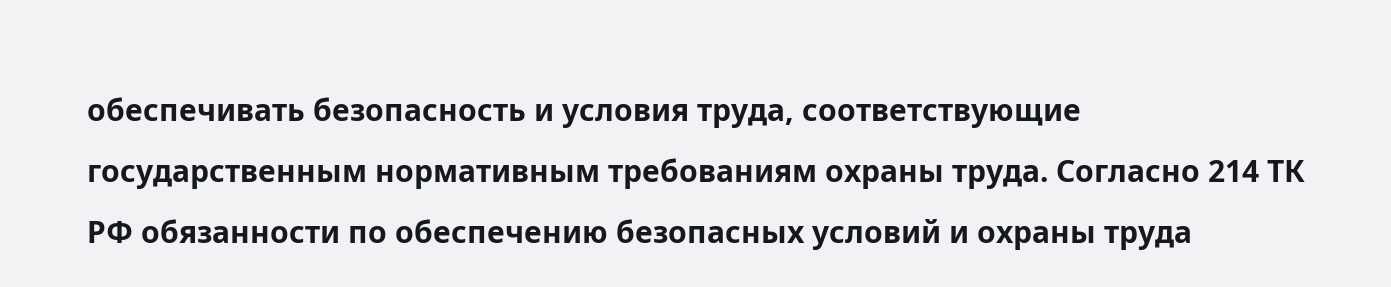обеспечивать безопасность и условия труда, соответствующие государственным нормативным требованиям охраны труда. Согласно 214 ТК РФ обязанности по обеспечению безопасных условий и охраны труда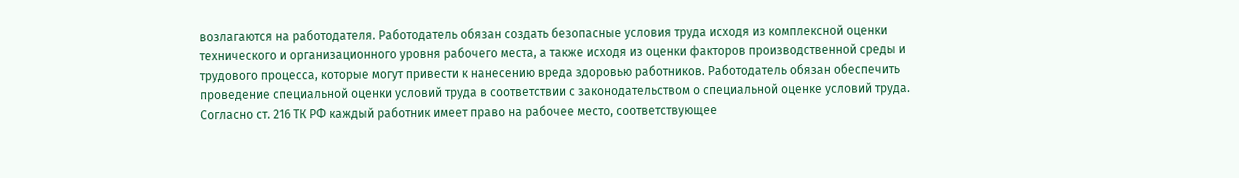возлагаются на работодателя. Работодатель обязан создать безопасные условия труда исходя из комплексной оценки технического и организационного уровня рабочего места, а также исходя из оценки факторов производственной среды и трудового процесса, которые могут привести к нанесению вреда здоровью работников. Работодатель обязан обеспечить проведение специальной оценки условий труда в соответствии с законодательством о специальной оценке условий труда. Согласно ст. 216 ТК РФ каждый работник имеет право на рабочее место, соответствующее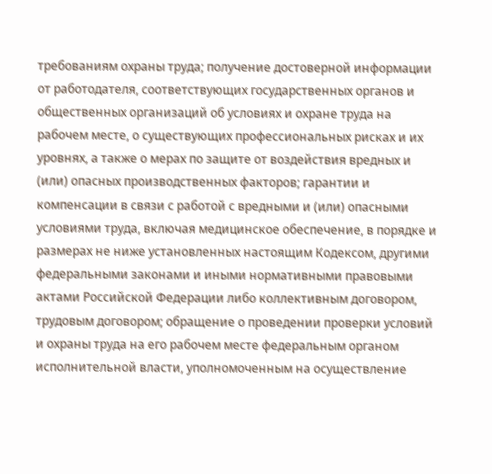требованиям охраны труда; получение достоверной информации от работодателя, соответствующих государственных органов и общественных организаций об условиях и охране труда на рабочем месте, о существующих профессиональных рисках и их уровнях, а также о мерах по защите от воздействия вредных и (или) опасных производственных факторов; гарантии и компенсации в связи с работой с вредными и (или) опасными условиями труда, включая медицинское обеспечение, в порядке и размерах не ниже установленных настоящим Кодексом, другими федеральными законами и иными нормативными правовыми актами Российской Федерации либо коллективным договором, трудовым договором; обращение о проведении проверки условий и охраны труда на его рабочем месте федеральным органом исполнительной власти, уполномоченным на осуществление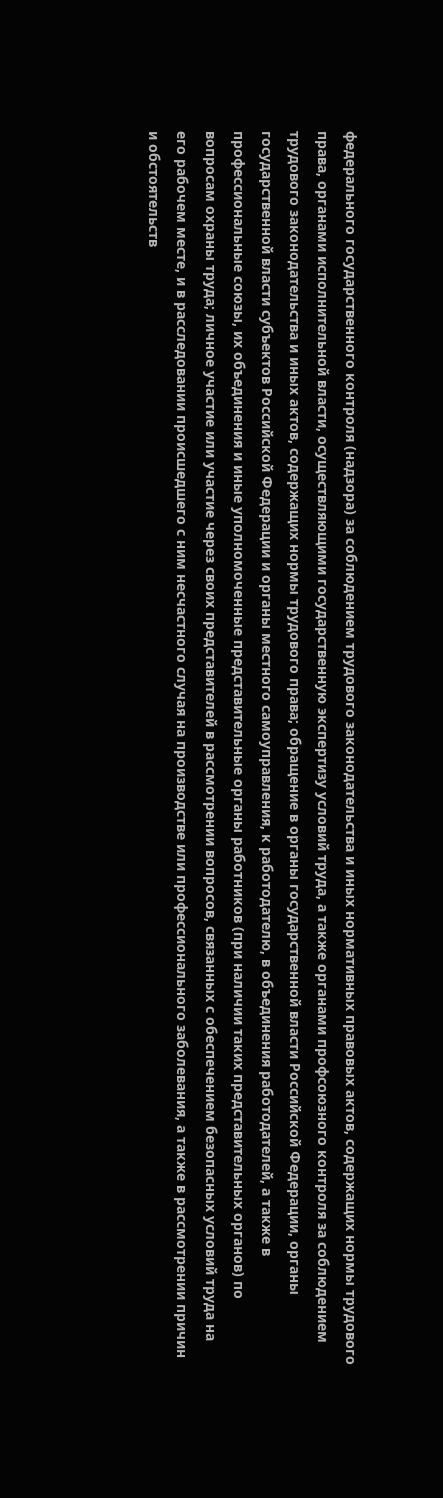федерального государственного контроля (надзора) за соблюдением трудового законодательства и иных нормативных правовых актов, содержащих нормы трудового права, органами исполнительной власти, осуществляющими государственную экспертизу условий труда, а также органами профсоюзного контроля за соблюдением трудового законодательства и иных актов, содержащих нормы трудового права; обращение в органы государственной власти Российской Федерации, органы государственной власти субъектов Российской Федерации и органы местного самоуправления, к работодателю, в объединения работодателей, а также в профессиональные союзы, их объединения и иные уполномоченные представительные органы работников (при наличии таких представительных органов) по вопросам охраны труда; личное участие или участие через своих представителей в рассмотрении вопросов, связанных с обеспечением безопасных условий труда на его рабочем месте, и в расследовании происшедшего с ним несчастного случая на производстве или профессионального заболевания, а также в рассмотрении причин и обстоятельств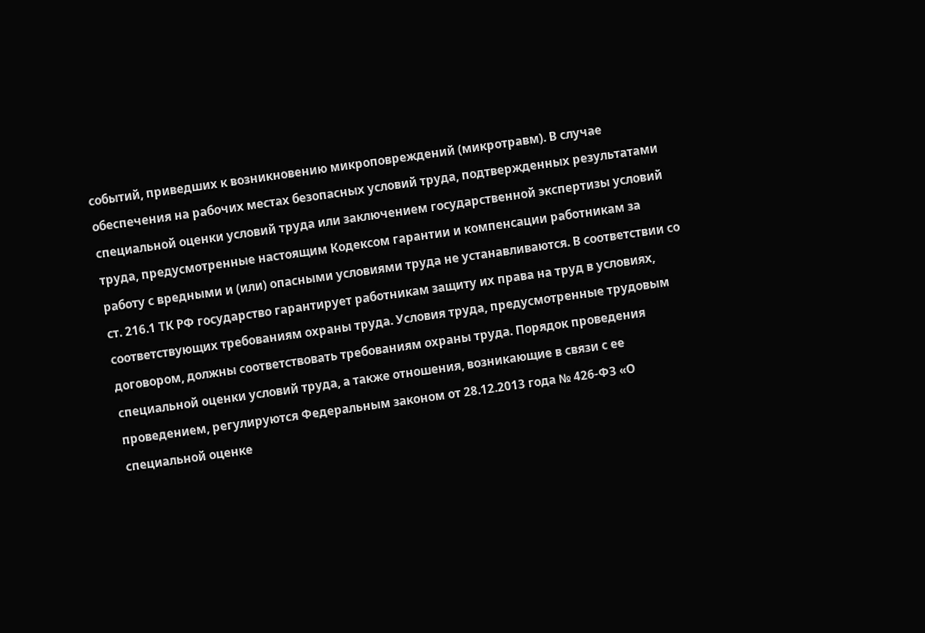событий, приведших к возникновению микроповреждений (микротравм). В случае обеспечения на рабочих местах безопасных условий труда, подтвержденных результатами специальной оценки условий труда или заключением государственной экспертизы условий труда, предусмотренные настоящим Кодексом гарантии и компенсации работникам за работу с вредными и (или) опасными условиями труда не устанавливаются. В соответствии со ст. 216.1 ТК РФ государство гарантирует работникам защиту их права на труд в условиях, соответствующих требованиям охраны труда. Условия труда, предусмотренные трудовым договором, должны соответствовать требованиям охраны труда. Порядок проведения специальной оценки условий труда, а также отношения, возникающие в связи с ее проведением, регулируются Федеральным законом от 28.12.2013 года № 426-ФЗ «О специальной оценке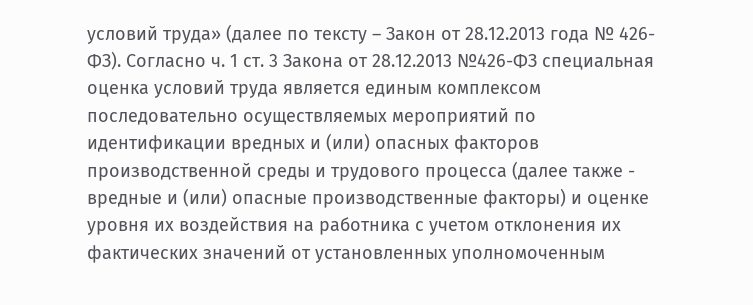условий труда» (далее по тексту – Закон от 28.12.2013 года № 426-ФЗ). Согласно ч. 1 ст. 3 Закона от 28.12.2013 №426-ФЗ специальная оценка условий труда является единым комплексом последовательно осуществляемых мероприятий по идентификации вредных и (или) опасных факторов производственной среды и трудового процесса (далее также - вредные и (или) опасные производственные факторы) и оценке уровня их воздействия на работника с учетом отклонения их фактических значений от установленных уполномоченным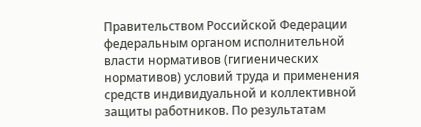Правительством Российской Федерации федеральным органом исполнительной власти нормативов (гигиенических нормативов) условий труда и применения средств индивидуальной и коллективной защиты работников. По результатам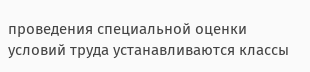проведения специальной оценки условий труда устанавливаются классы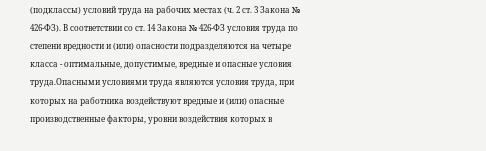(подклассы) условий труда на рабочих местах (ч. 2 ст. 3 Закона № 426-ФЗ). В соответствии со ст. 14 Закона № 426-ФЗ условия труда по степени вредности и (или) опасности подразделяются на четыре класса - оптимальные, допустимые, вредные и опасные условия труда.Опасными условиями труда являются условия труда, при которых на работника воздействуют вредные и (или) опасные производственные факторы, уровни воздействия которых в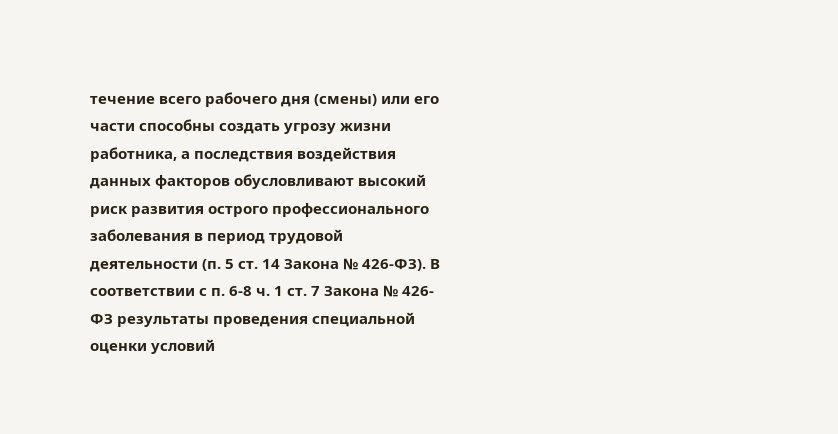течение всего рабочего дня (смены) или его части способны создать угрозу жизни работника, а последствия воздействия данных факторов обусловливают высокий риск развития острого профессионального заболевания в период трудовой деятельности (п. 5 ст. 14 Закона № 426-ФЗ). В соответствии с п. 6-8 ч. 1 ст. 7 Закона № 426-ФЗ результаты проведения специальной оценки условий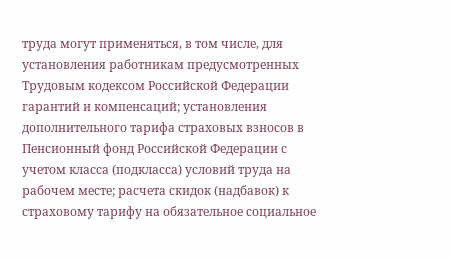труда могут применяться, в том числе, для установления работникам предусмотренных Трудовым кодексом Российской Федерации гарантий и компенсаций; установления дополнительного тарифа страховых взносов в Пенсионный фонд Российской Федерации с учетом класса (подкласса) условий труда на рабочем месте; расчета скидок (надбавок) к страховому тарифу на обязательное социальное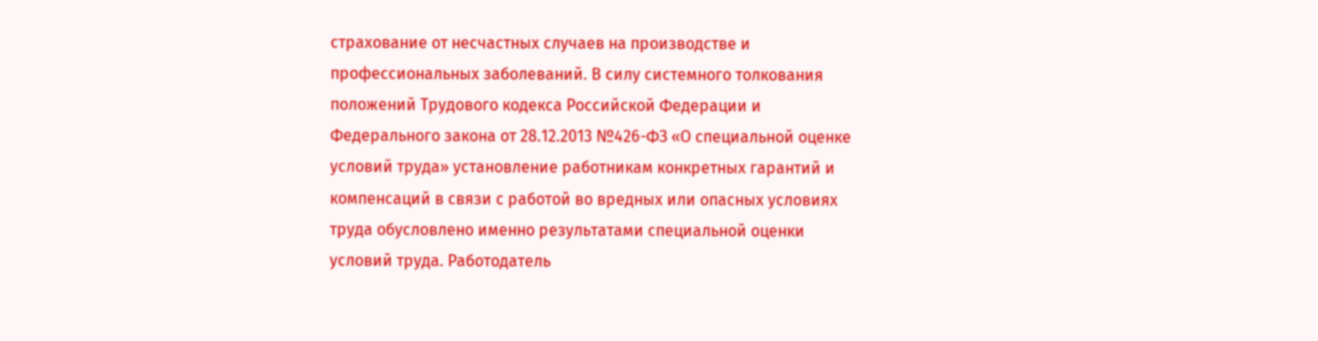страхование от несчастных случаев на производстве и профессиональных заболеваний. В силу системного толкования положений Трудового кодекса Российской Федерации и Федерального закона от 28.12.2013 №426-ФЗ «О специальной оценке условий труда» установление работникам конкретных гарантий и компенсаций в связи с работой во вредных или опасных условиях труда обусловлено именно результатами специальной оценки условий труда. Работодатель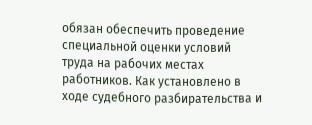обязан обеспечить проведение специальной оценки условий труда на рабочих местах работников. Как установлено в ходе судебного разбирательства и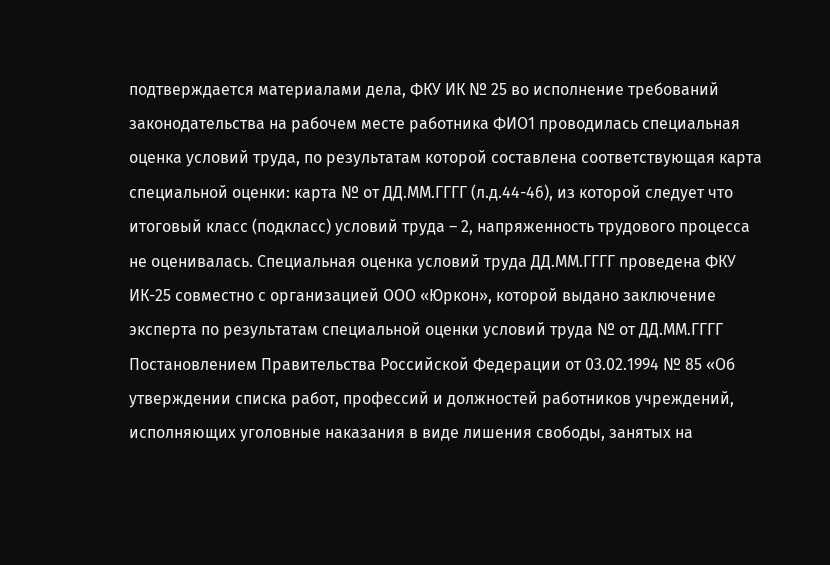подтверждается материалами дела, ФКУ ИК № 25 во исполнение требований законодательства на рабочем месте работника ФИО1 проводилась специальная оценка условий труда, по результатам которой составлена соответствующая карта специальной оценки: карта № от ДД.ММ.ГГГГ (л.д.44-46), из которой следует что итоговый класс (подкласс) условий труда – 2, напряженность трудового процесса не оценивалась. Специальная оценка условий труда ДД.ММ.ГГГГ проведена ФКУ ИК-25 совместно с организацией ООО «Юркон», которой выдано заключение эксперта по результатам специальной оценки условий труда № от ДД.ММ.ГГГГ Постановлением Правительства Российской Федерации от 03.02.1994 № 85 «Об утверждении списка работ, профессий и должностей работников учреждений, исполняющих уголовные наказания в виде лишения свободы, занятых на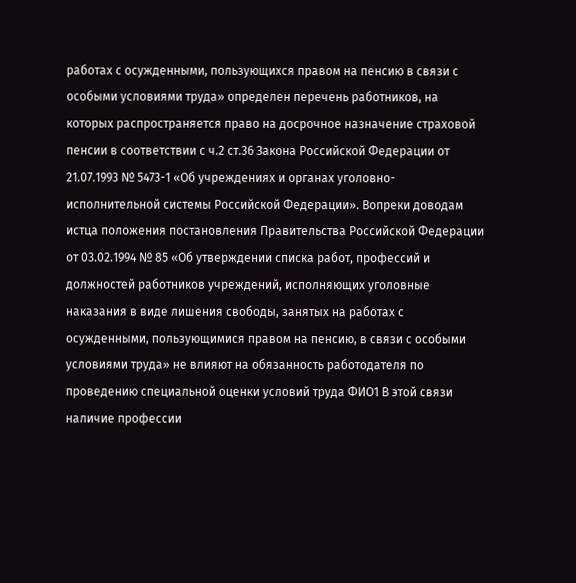работах с осужденными, пользующихся правом на пенсию в связи с особыми условиями труда» определен перечень работников, на которых распространяется право на досрочное назначение страховой пенсии в соответствии с ч.2 ст.36 Закона Российской Федерации от 21.07.1993 № 5473-1 «Об учреждениях и органах уголовно-исполнительной системы Российской Федерации». Вопреки доводам истца положения постановления Правительства Российской Федерации от 03.02.1994 № 85 «Об утверждении списка работ, профессий и должностей работников учреждений, исполняющих уголовные наказания в виде лишения свободы, занятых на работах с осужденными, пользующимися правом на пенсию, в связи с особыми условиями труда» не влияют на обязанность работодателя по проведению специальной оценки условий труда ФИО1 В этой связи наличие профессии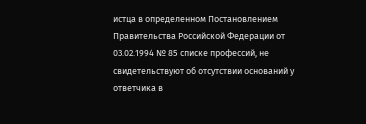истца в определенном Постановлением Правительства Российской Федерации от 03.02.1994 № 85 списке профессий, не свидетельствуют об отсутствии оснований у ответчика в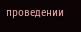проведении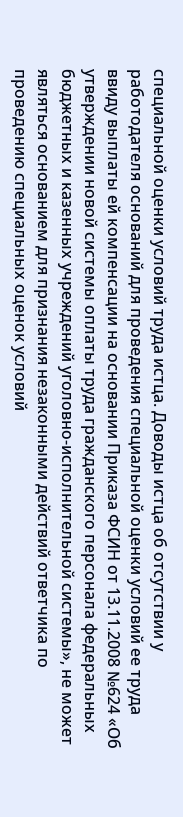специальной оценки условий труда истца. Доводы истца об отсутствии у работодателя оснований для проведения специальной оценки условий ее труда ввиду выплаты ей компенсации на основании Приказа ФСИН от 13.11.2008 №624 «Об утверждении новой системы оплаты труда гражданского персонала федеральных бюджетных и казенных учреждений уголовно-исполнительной системы», не может являться основанием для признания незаконными действий ответчика по проведению специальных оценок условий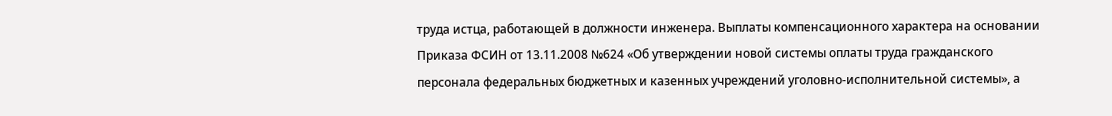труда истца, работающей в должности инженера. Выплаты компенсационного характера на основании Приказа ФСИН от 13.11.2008 №624 «Об утверждении новой системы оплаты труда гражданского персонала федеральных бюджетных и казенных учреждений уголовно-исполнительной системы», а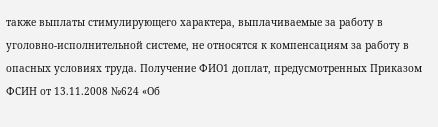также выплаты стимулирующего характера, выплачиваемые за работу в уголовно-исполнительной системе, не относятся к компенсациям за работу в опасных условиях труда. Получение ФИО1 доплат, предусмотренных Приказом ФСИН от 13.11.2008 №624 «Об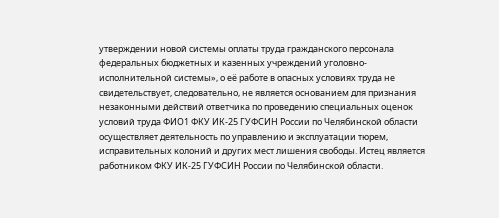утверждении новой системы оплаты труда гражданского персонала федеральных бюджетных и казенных учреждений уголовно-исполнительной системы», о её работе в опасных условиях труда не свидетельствует, следовательно, не является основанием для признания незаконными действий ответчика по проведению специальных оценок условий труда ФИО1 ФКУ ИК-25 ГУФСИН России по Челябинской области осуществляет деятельность по управлению и эксплуатации тюрем, исправительных колоний и других мест лишения свободы. Истец является работником ФКУ ИК-25 ГУФСИН России по Челябинской области.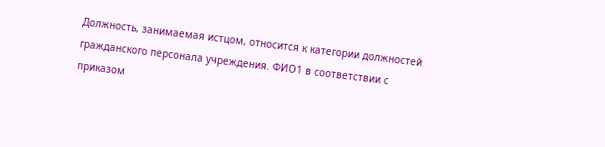Должность, занимаемая истцом, относится к категории должностей гражданского персонала учреждения. ФИО1 в соответствии с приказом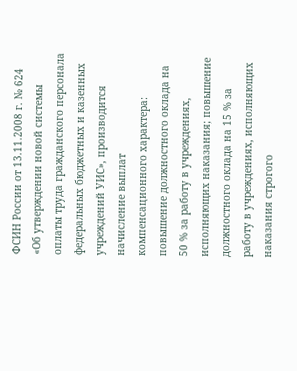ФСИН России от 13.11.2008 г. № 624 «Об утверждении новой системы оплаты труда гражданского персонала федеральных бюджетных и казенных учреждений УИС», производится начисление выплат компенсационного характера: повышение должностного оклада на 50 % за работу в учреждениях, исполняющих наказания; повышение должностного оклада на 15 % за работу в учреждениях, исполняющих наказания строгого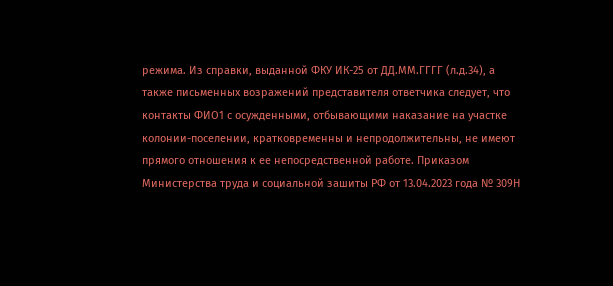режима. Из справки, выданной ФКУ ИК-25 от ДД.ММ.ГГГГ (л.д.34), а также письменных возражений представителя ответчика следует, что контакты ФИО1 с осужденными, отбывающими наказание на участке колонии-поселении, кратковременны и непродолжительны, не имеют прямого отношения к ее непосредственной работе. Приказом Министерства труда и социальной зашиты РФ от 13.04.2023 года № 309Н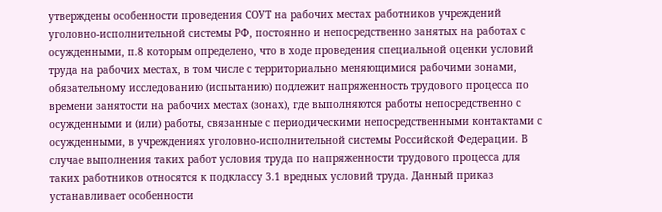утверждены особенности проведения СОУТ на рабочих местах работников учреждений уголовно-исполнительной системы РФ, постоянно и непосредственно занятых на работах с осужденными, п.8 которым определено, что в ходе проведения специальной оценки условий труда на рабочих местах, в том числе с территориально меняющимися рабочими зонами, обязательному исследованию (испытанию) подлежит напряженность трудового процесса по времени занятости на рабочих местах (зонах), где выполняются работы непосредственно с осужденными и (или) работы, связанные с периодическими непосредственными контактами с осужденными, в учреждениях уголовно-исполнительной системы Российской Федерации. В случае выполнения таких работ условия труда по напряженности трудового процесса для таких работников относятся к подклассу 3.1 вредных условий труда. Данный приказ устанавливает особенности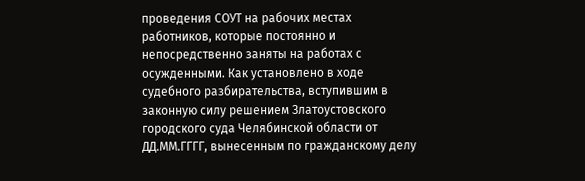проведения СОУТ на рабочих местах работников, которые постоянно и непосредственно заняты на работах с осужденными. Как установлено в ходе судебного разбирательства, вступившим в законную силу решением Златоустовского городского суда Челябинской области от ДД.ММ.ГГГГ, вынесенным по гражданскому делу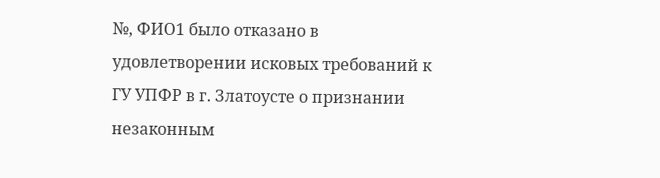№, ФИО1 было отказано в удовлетворении исковых требований к ГУ УПФР в г. Златоусте о признании незаконным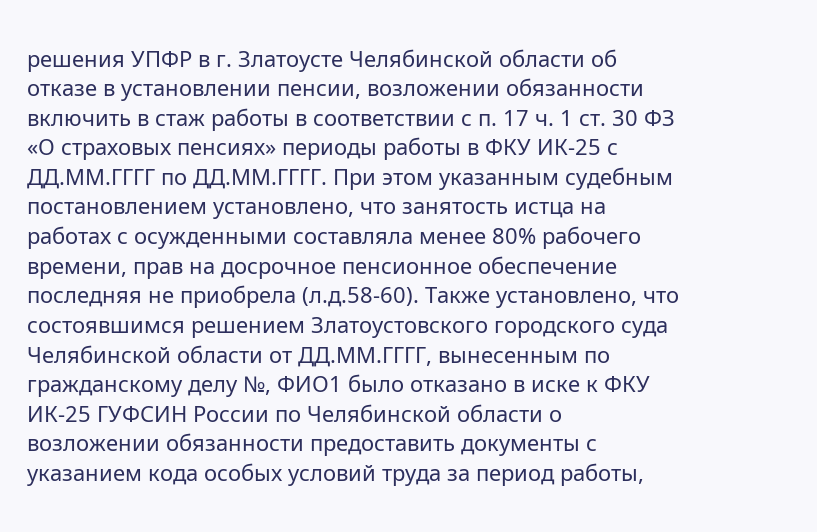решения УПФР в г. Златоусте Челябинской области об отказе в установлении пенсии, возложении обязанности включить в стаж работы в соответствии с п. 17 ч. 1 ст. 30 ФЗ «О страховых пенсиях» периоды работы в ФКУ ИК-25 с ДД.ММ.ГГГГ по ДД.ММ.ГГГГ. При этом указанным судебным постановлением установлено, что занятость истца на работах с осужденными составляла менее 80% рабочего времени, прав на досрочное пенсионное обеспечение последняя не приобрела (л.д.58-60). Также установлено, что состоявшимся решением Златоустовского городского суда Челябинской области от ДД.ММ.ГГГГ, вынесенным по гражданскому делу №, ФИО1 было отказано в иске к ФКУ ИК-25 ГУФСИН России по Челябинской области о возложении обязанности предоставить документы с указанием кода особых условий труда за период работы,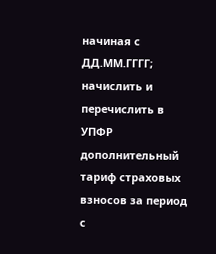начиная с ДД.ММ.ГГГГ; начислить и перечислить в УПФР дополнительный тариф страховых взносов за период с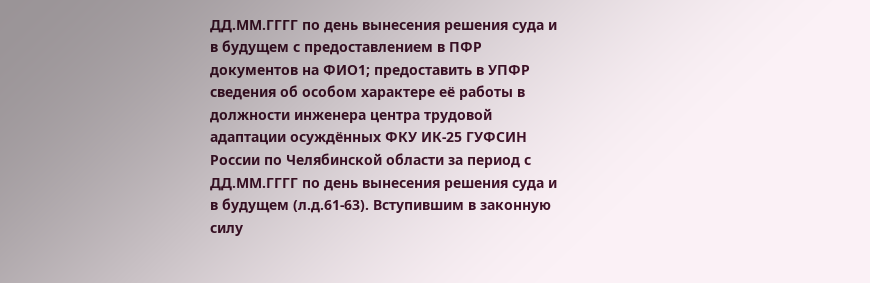ДД.ММ.ГГГГ по день вынесения решения суда и в будущем с предоставлением в ПФР документов на ФИО1; предоставить в УПФР сведения об особом характере её работы в должности инженера центра трудовой адаптации осуждённых ФКУ ИК-25 ГУФСИН России по Челябинской области за период с ДД.ММ.ГГГГ по день вынесения решения суда и в будущем (л.д.61-63). Вступившим в законную силу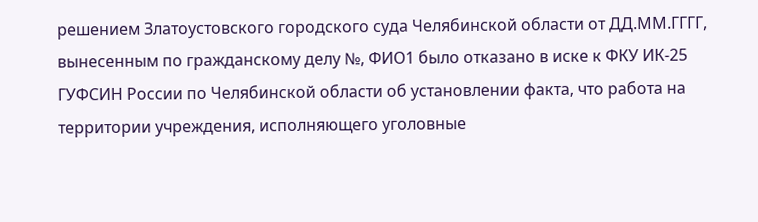решением Златоустовского городского суда Челябинской области от ДД.ММ.ГГГГ, вынесенным по гражданскому делу №, ФИО1 было отказано в иске к ФКУ ИК-25 ГУФСИН России по Челябинской области об установлении факта, что работа на территории учреждения, исполняющего уголовные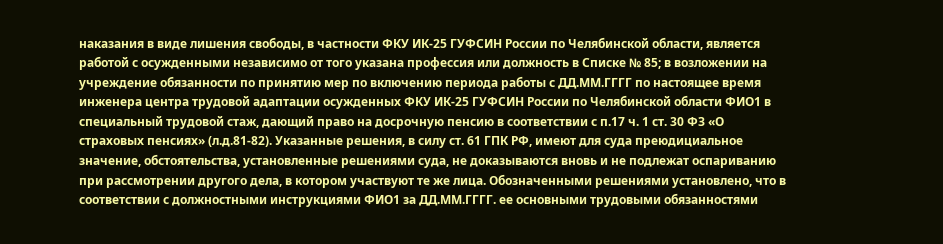наказания в виде лишения свободы, в частности ФКУ ИК-25 ГУФСИН России по Челябинской области, является работой с осужденными независимо от того указана профессия или должность в Списке № 85; в возложении на учреждение обязанности по принятию мер по включению периода работы с ДД.ММ.ГГГГ по настоящее время инженера центра трудовой адаптации осужденных ФКУ ИК-25 ГУФСИН России по Челябинской области ФИО1 в специальный трудовой стаж, дающий право на досрочную пенсию в соответствии с п.17 ч. 1 ст. 30 ФЗ «О страховых пенсиях» (л.д.81-82). Указанные решения, в силу ст. 61 ГПК РФ, имеют для суда преюдициальное значение, обстоятельства, установленные решениями суда, не доказываются вновь и не подлежат оспариванию при рассмотрении другого дела, в котором участвуют те же лица. Обозначенными решениями установлено, что в соответствии с должностными инструкциями ФИО1 за ДД.ММ.ГГГГ. ее основными трудовыми обязанностями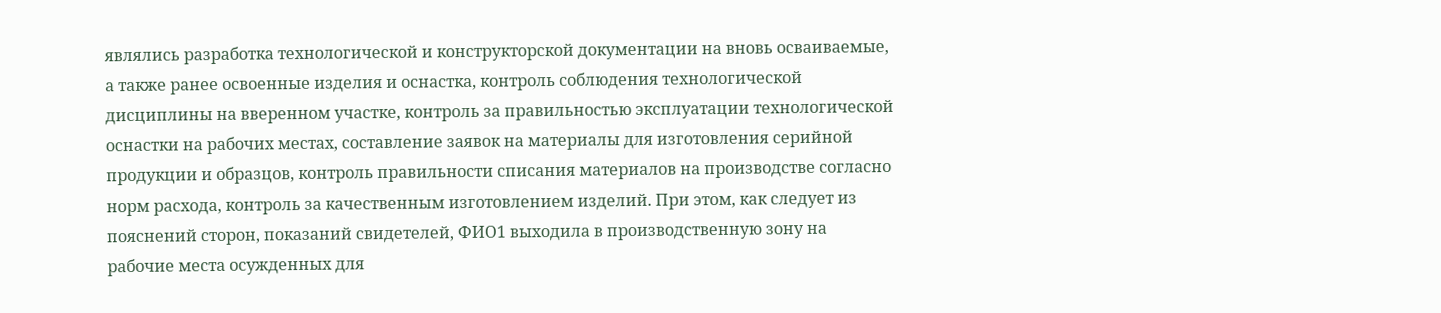являлись разработка технологической и конструкторской документации на вновь осваиваемые, а также ранее освоенные изделия и оснастка, контроль соблюдения технологической дисциплины на вверенном участке, контроль за правильностью эксплуатации технологической оснастки на рабочих местах, составление заявок на материалы для изготовления серийной продукции и образцов, контроль правильности списания материалов на производстве согласно норм расхода, контроль за качественным изготовлением изделий. При этом, как следует из пояснений сторон, показаний свидетелей, ФИО1 выходила в производственную зону на рабочие места осужденных для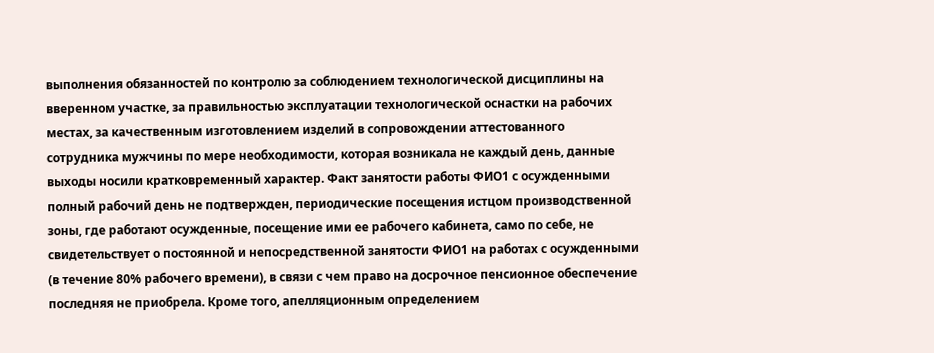выполнения обязанностей по контролю за соблюдением технологической дисциплины на вверенном участке, за правильностью эксплуатации технологической оснастки на рабочих местах, за качественным изготовлением изделий в сопровождении аттестованного сотрудника мужчины по мере необходимости, которая возникала не каждый день, данные выходы носили кратковременный характер. Факт занятости работы ФИО1 с осужденными полный рабочий день не подтвержден, периодические посещения истцом производственной зоны, где работают осужденные, посещение ими ее рабочего кабинета, само по себе, не свидетельствует о постоянной и непосредственной занятости ФИО1 на работах с осужденными (в течение 80% рабочего времени), в связи с чем право на досрочное пенсионное обеспечение последняя не приобрела. Кроме того, апелляционным определением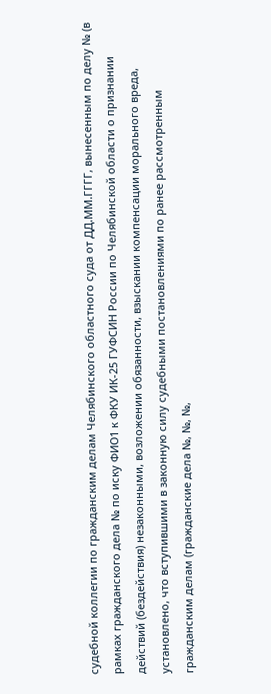судебной коллегии по гражданским делам Челябинского областного суда от ДД.ММ.ГГГГ, вынесенным по делу № (в рамках гражданского дела № по иску ФИО1 к ФКУ ИК-25 ГУФСИН России по Челябинской области о признании действий (бездействия) незаконными, возложении обязанности, взыскании компенсации морального вреда, установлено, что вступившими в законную силу судебными постановлениями по ранее рассмотренным гражданским делам (гражданские дела №, №, №,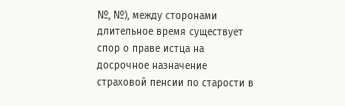№, №), между сторонами длительное время существует спор о праве истца на досрочное назначение страховой пенсии по старости в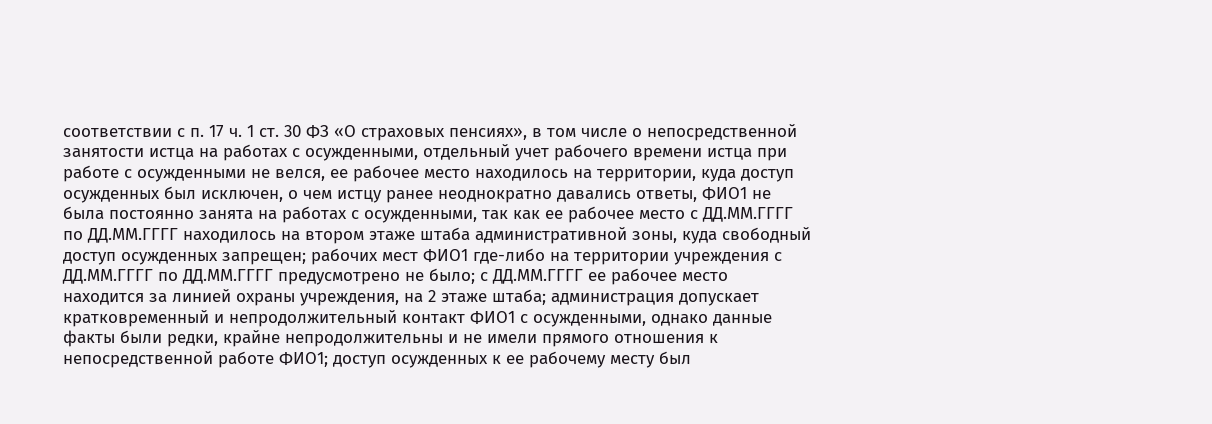соответствии с п. 17 ч. 1 ст. 30 ФЗ «О страховых пенсиях», в том числе о непосредственной занятости истца на работах с осужденными, отдельный учет рабочего времени истца при работе с осужденными не велся, ее рабочее место находилось на территории, куда доступ осужденных был исключен, о чем истцу ранее неоднократно давались ответы, ФИО1 не была постоянно занята на работах с осужденными, так как ее рабочее место с ДД.ММ.ГГГГ по ДД.ММ.ГГГГ находилось на втором этаже штаба административной зоны, куда свободный доступ осужденных запрещен; рабочих мест ФИО1 где-либо на территории учреждения с ДД.ММ.ГГГГ по ДД.ММ.ГГГГ предусмотрено не было; с ДД.ММ.ГГГГ ее рабочее место находится за линией охраны учреждения, на 2 этаже штаба; администрация допускает кратковременный и непродолжительный контакт ФИО1 с осужденными, однако данные факты были редки, крайне непродолжительны и не имели прямого отношения к непосредственной работе ФИО1; доступ осужденных к ее рабочему месту был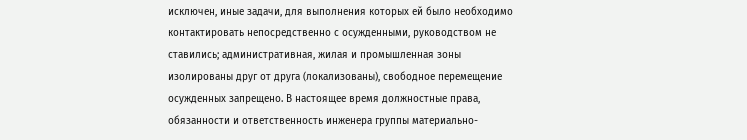исключен, иные задачи, для выполнения которых ей было необходимо контактировать непосредственно с осужденными, руководством не ставились; административная, жилая и промышленная зоны изолированы друг от друга (локализованы), свободное перемещение осужденных запрещено. В настоящее время должностные права, обязанности и ответственность инженера группы материально-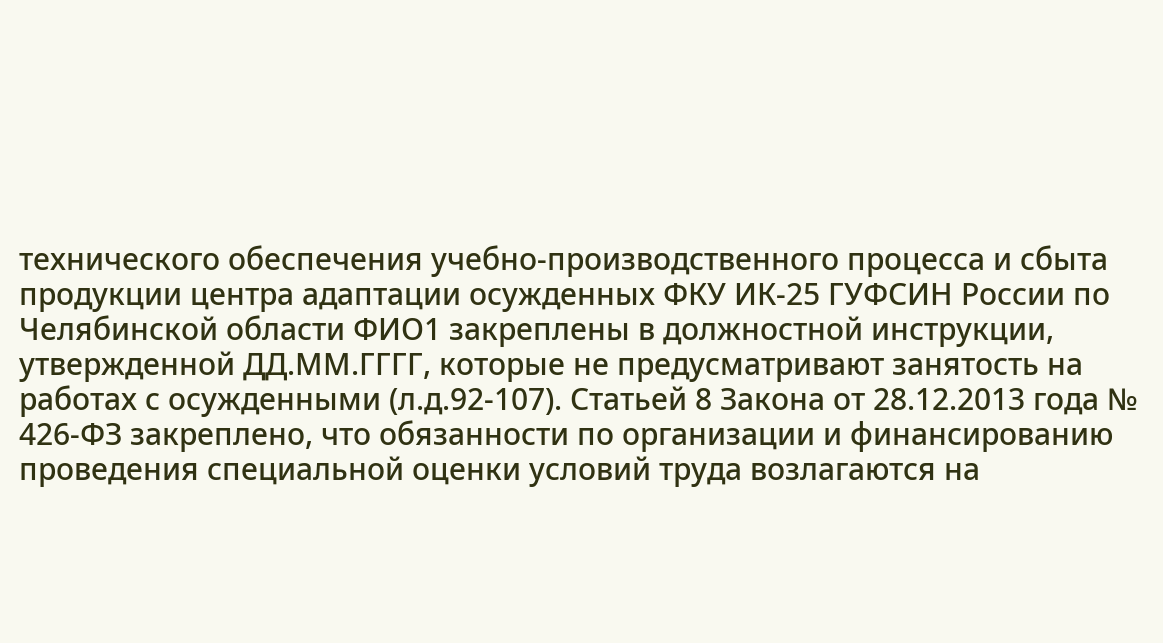технического обеспечения учебно-производственного процесса и сбыта продукции центра адаптации осужденных ФКУ ИК-25 ГУФСИН России по Челябинской области ФИО1 закреплены в должностной инструкции, утвержденной ДД.ММ.ГГГГ, которые не предусматривают занятость на работах с осужденными (л.д.92-107). Статьей 8 Закона от 28.12.2013 года № 426-ФЗ закреплено, что обязанности по организации и финансированию проведения специальной оценки условий труда возлагаются на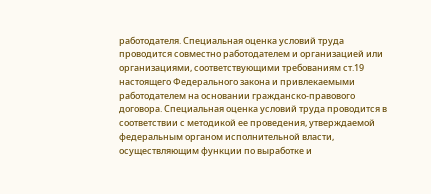работодателя. Специальная оценка условий труда проводится совместно работодателем и организацией или организациями, соответствующими требованиям ст.19 настоящего Федерального закона и привлекаемыми работодателем на основании гражданско-правового договора. Специальная оценка условий труда проводится в соответствии с методикой ее проведения, утверждаемой федеральным органом исполнительной власти, осуществляющим функции по выработке и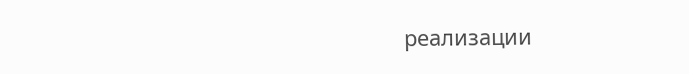реализации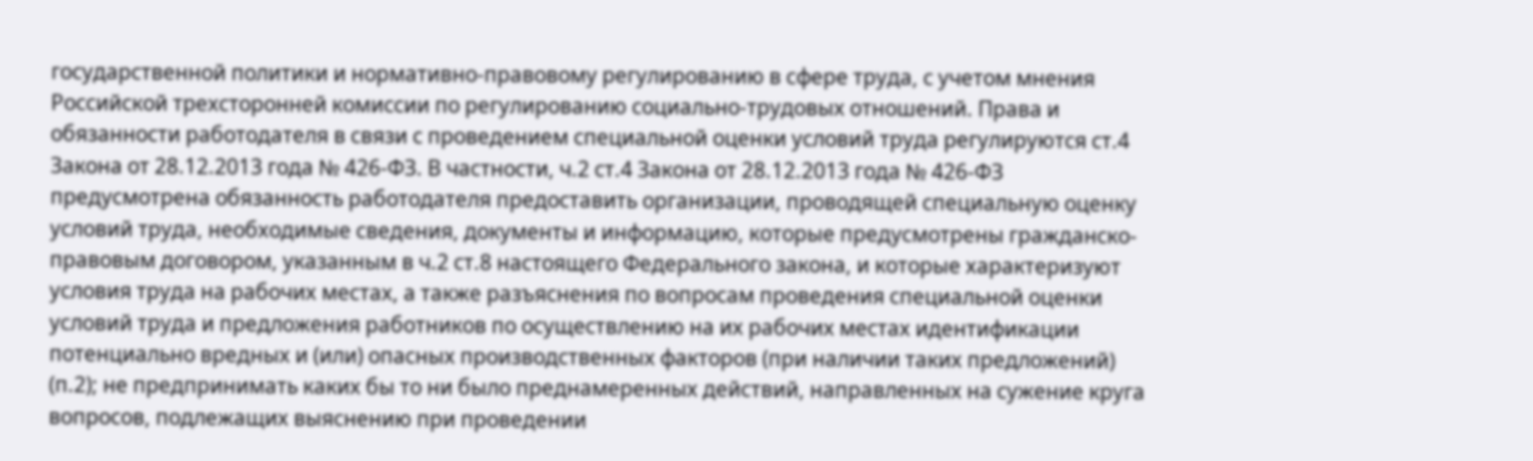государственной политики и нормативно-правовому регулированию в сфере труда, с учетом мнения Российской трехсторонней комиссии по регулированию социально-трудовых отношений. Права и обязанности работодателя в связи с проведением специальной оценки условий труда регулируются ст.4 Закона от 28.12.2013 года № 426-ФЗ. В частности, ч.2 ст.4 Закона от 28.12.2013 года № 426-ФЗ предусмотрена обязанность работодателя предоставить организации, проводящей специальную оценку условий труда, необходимые сведения, документы и информацию, которые предусмотрены гражданско-правовым договором, указанным в ч.2 ст.8 настоящего Федерального закона, и которые характеризуют условия труда на рабочих местах, а также разъяснения по вопросам проведения специальной оценки условий труда и предложения работников по осуществлению на их рабочих местах идентификации потенциально вредных и (или) опасных производственных факторов (при наличии таких предложений) (п.2); не предпринимать каких бы то ни было преднамеренных действий, направленных на сужение круга вопросов, подлежащих выяснению при проведении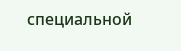специальной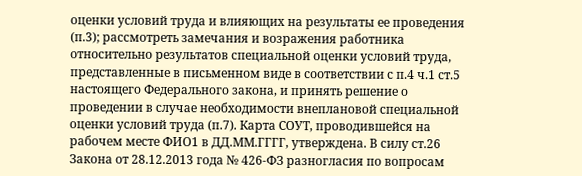оценки условий труда и влияющих на результаты ее проведения (п.3); рассмотреть замечания и возражения работника относительно результатов специальной оценки условий труда, представленные в письменном виде в соответствии с п.4 ч.1 ст.5 настоящего Федерального закона, и принять решение о проведении в случае необходимости внеплановой специальной оценки условий труда (п.7). Карта СОУТ, проводившейся на рабочем месте ФИО1 в ДД.ММ.ГГГГ, утверждена. В силу ст.26 Закона от 28.12.2013 года № 426-ФЗ разногласия по вопросам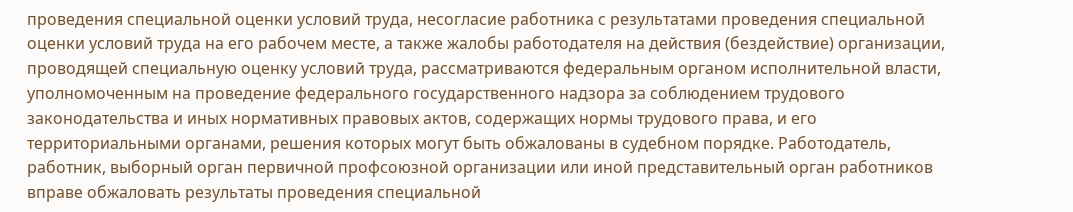проведения специальной оценки условий труда, несогласие работника с результатами проведения специальной оценки условий труда на его рабочем месте, а также жалобы работодателя на действия (бездействие) организации, проводящей специальную оценку условий труда, рассматриваются федеральным органом исполнительной власти, уполномоченным на проведение федерального государственного надзора за соблюдением трудового законодательства и иных нормативных правовых актов, содержащих нормы трудового права, и его территориальными органами, решения которых могут быть обжалованы в судебном порядке. Работодатель, работник, выборный орган первичной профсоюзной организации или иной представительный орган работников вправе обжаловать результаты проведения специальной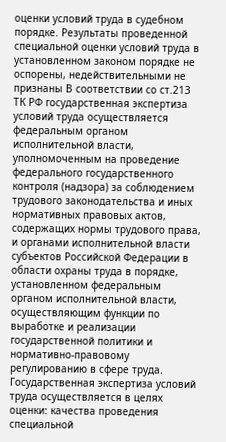оценки условий труда в судебном порядке. Результаты проведенной специальной оценки условий труда в установленном законом порядке не оспорены, недействительными не признаны В соответствии со ст.213 ТК РФ государственная экспертиза условий труда осуществляется федеральным органом исполнительной власти, уполномоченным на проведение федерального государственного контроля (надзора) за соблюдением трудового законодательства и иных нормативных правовых актов, содержащих нормы трудового права, и органами исполнительной власти субъектов Российской Федерации в области охраны труда в порядке, установленном федеральным органом исполнительной власти, осуществляющим функции по выработке и реализации государственной политики и нормативно-правовому регулированию в сфере труда. Государственная экспертиза условий труда осуществляется в целях оценки: качества проведения специальной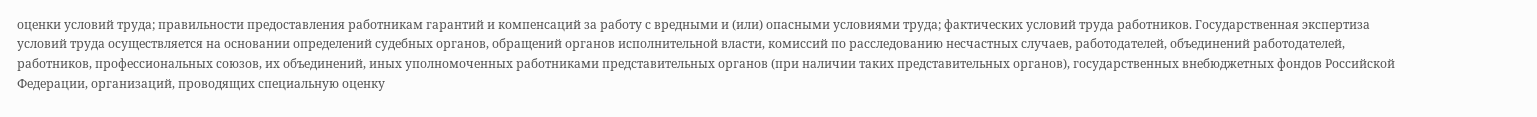оценки условий труда; правильности предоставления работникам гарантий и компенсаций за работу с вредными и (или) опасными условиями труда; фактических условий труда работников. Государственная экспертиза условий труда осуществляется на основании определений судебных органов, обращений органов исполнительной власти, комиссий по расследованию несчастных случаев, работодателей, объединений работодателей, работников, профессиональных союзов, их объединений, иных уполномоченных работниками представительных органов (при наличии таких представительных органов), государственных внебюджетных фондов Российской Федерации, организаций, проводящих специальную оценку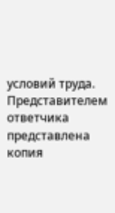условий труда. Представителем ответчика представлена копия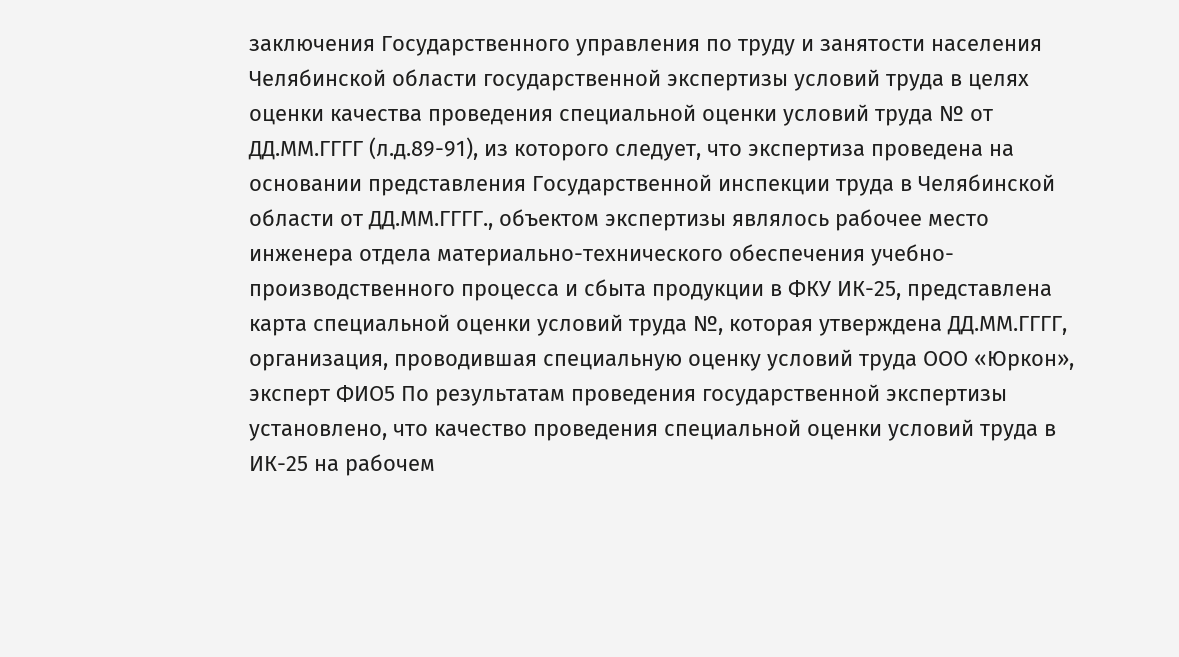заключения Государственного управления по труду и занятости населения Челябинской области государственной экспертизы условий труда в целях оценки качества проведения специальной оценки условий труда № от ДД.ММ.ГГГГ (л.д.89-91), из которого следует, что экспертиза проведена на основании представления Государственной инспекции труда в Челябинской области от ДД.ММ.ГГГГ., объектом экспертизы являлось рабочее место инженера отдела материально-технического обеспечения учебно-производственного процесса и сбыта продукции в ФКУ ИК-25, представлена карта специальной оценки условий труда №, которая утверждена ДД.ММ.ГГГГ, организация, проводившая специальную оценку условий труда ООО «Юркон», эксперт ФИО5 По результатам проведения государственной экспертизы установлено, что качество проведения специальной оценки условий труда в ИК-25 на рабочем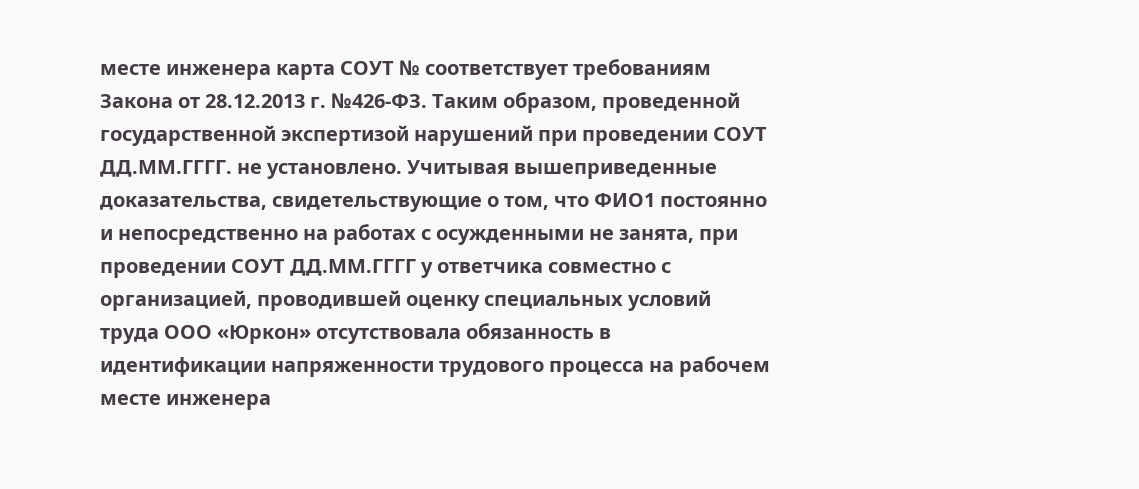месте инженера карта СОУТ № соответствует требованиям Закона от 28.12.2013 г. №426-ФЗ. Таким образом, проведенной государственной экспертизой нарушений при проведении СОУТ ДД.ММ.ГГГГ. не установлено. Учитывая вышеприведенные доказательства, свидетельствующие о том, что ФИО1 постоянно и непосредственно на работах с осужденными не занята, при проведении СОУТ ДД.ММ.ГГГГ у ответчика совместно с организацией, проводившей оценку специальных условий труда ООО «Юркон» отсутствовала обязанность в идентификации напряженности трудового процесса на рабочем месте инженера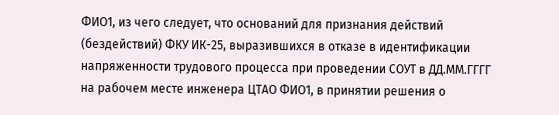ФИО1, из чего следует, что оснований для признания действий (бездействий) ФКУ ИК-25, выразившихся в отказе в идентификации напряженности трудового процесса при проведении СОУТ в ДД.ММ.ГГГГ на рабочем месте инженера ЦТАО ФИО1, в принятии решения о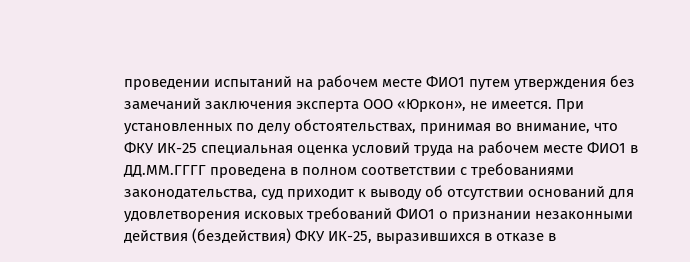проведении испытаний на рабочем месте ФИО1 путем утверждения без замечаний заключения эксперта ООО «Юркон», не имеется. При установленных по делу обстоятельствах, принимая во внимание, что ФКУ ИК-25 специальная оценка условий труда на рабочем месте ФИО1 в ДД.ММ.ГГГГ проведена в полном соответствии с требованиями законодательства, суд приходит к выводу об отсутствии оснований для удовлетворения исковых требований ФИО1 о признании незаконными действия (бездействия) ФКУ ИК-25, выразившихся в отказе в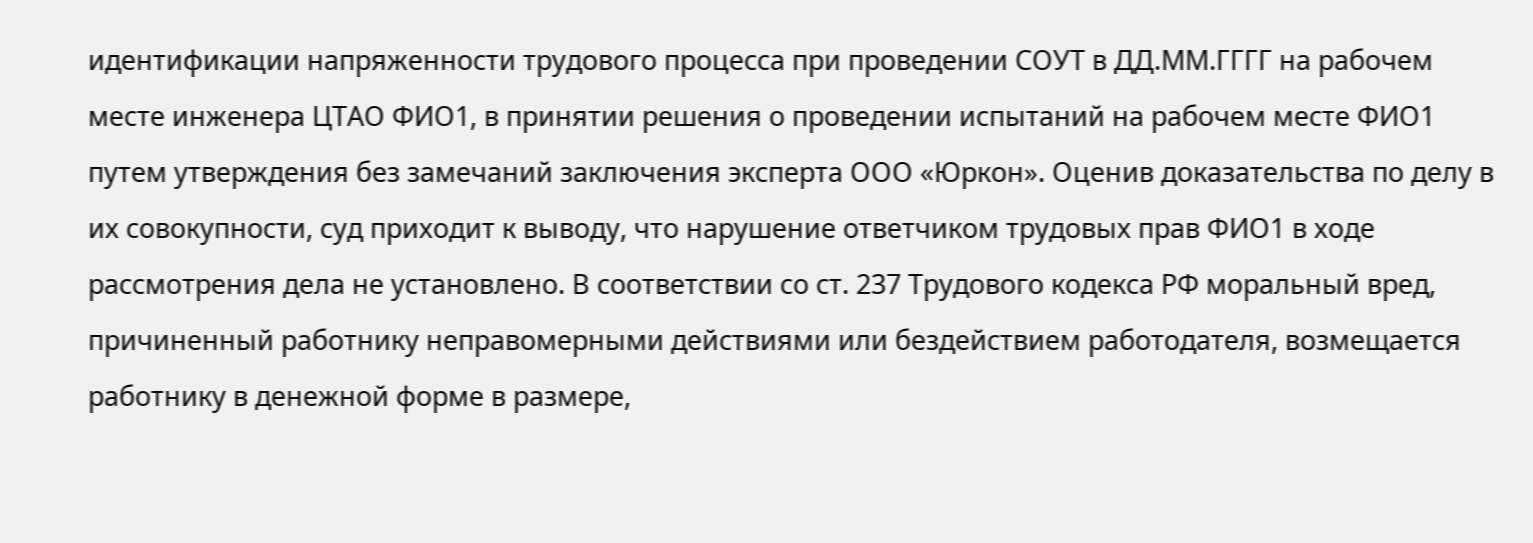идентификации напряженности трудового процесса при проведении СОУТ в ДД.ММ.ГГГГ на рабочем месте инженера ЦТАО ФИО1, в принятии решения о проведении испытаний на рабочем месте ФИО1 путем утверждения без замечаний заключения эксперта ООО «Юркон». Оценив доказательства по делу в их совокупности, суд приходит к выводу, что нарушение ответчиком трудовых прав ФИО1 в ходе рассмотрения дела не установлено. В соответствии со ст. 237 Трудового кодекса РФ моральный вред, причиненный работнику неправомерными действиями или бездействием работодателя, возмещается работнику в денежной форме в размере,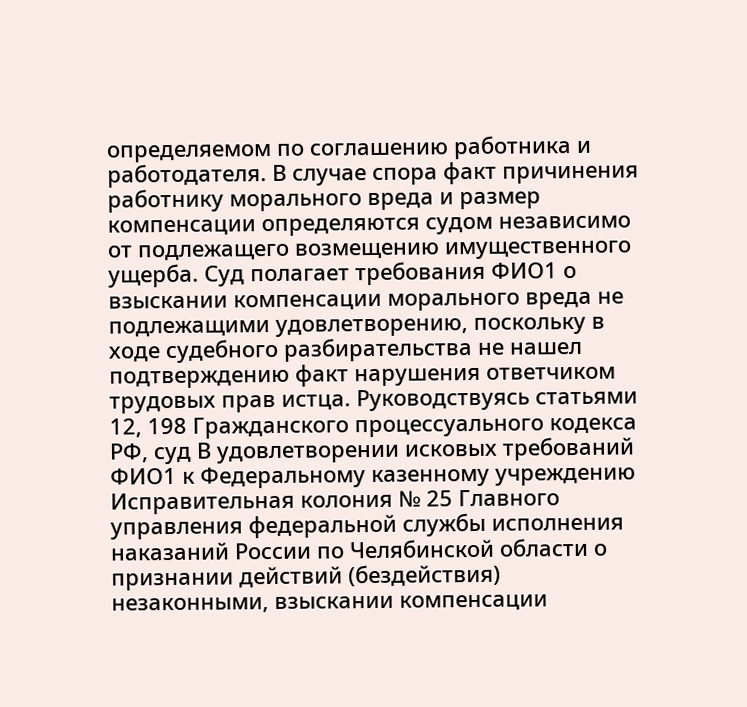определяемом по соглашению работника и работодателя. В случае спора факт причинения работнику морального вреда и размер компенсации определяются судом независимо от подлежащего возмещению имущественного ущерба. Суд полагает требования ФИО1 о взыскании компенсации морального вреда не подлежащими удовлетворению, поскольку в ходе судебного разбирательства не нашел подтверждению факт нарушения ответчиком трудовых прав истца. Руководствуясь статьями 12, 198 Гражданского процессуального кодекса РФ, суд В удовлетворении исковых требований ФИО1 к Федеральному казенному учреждению Исправительная колония № 25 Главного управления федеральной службы исполнения наказаний России по Челябинской области о признании действий (бездействия) незаконными, взыскании компенсации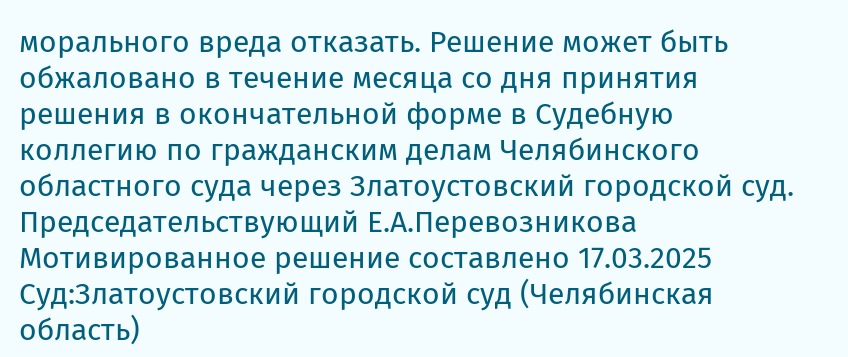морального вреда отказать. Решение может быть обжаловано в течение месяца со дня принятия решения в окончательной форме в Судебную коллегию по гражданским делам Челябинского областного суда через Златоустовский городской суд. Председательствующий Е.А.Перевозникова Мотивированное решение составлено 17.03.2025 Суд:Златоустовский городской суд (Челябинская область)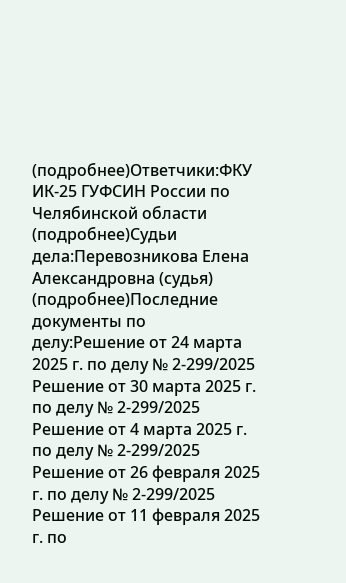(подробнее)Ответчики:ФКУ ИК-25 ГУФСИН России по Челябинской области (подробнее)Судьи дела:Перевозникова Елена Александровна (судья) (подробнее)Последние документы по делу:Решение от 24 марта 2025 г. по делу № 2-299/2025 Решение от 30 марта 2025 г. по делу № 2-299/2025 Решение от 4 марта 2025 г. по делу № 2-299/2025 Решение от 26 февраля 2025 г. по делу № 2-299/2025 Решение от 11 февраля 2025 г. по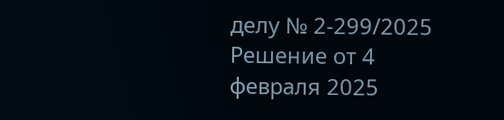делу № 2-299/2025 Решение от 4 февраля 2025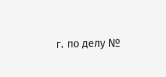г. по делу №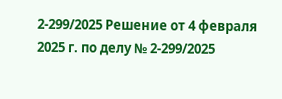2-299/2025 Решение от 4 февраля 2025 г. по делу № 2-299/2025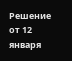Решение от 12 января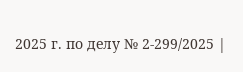2025 г. по делу № 2-299/2025 |